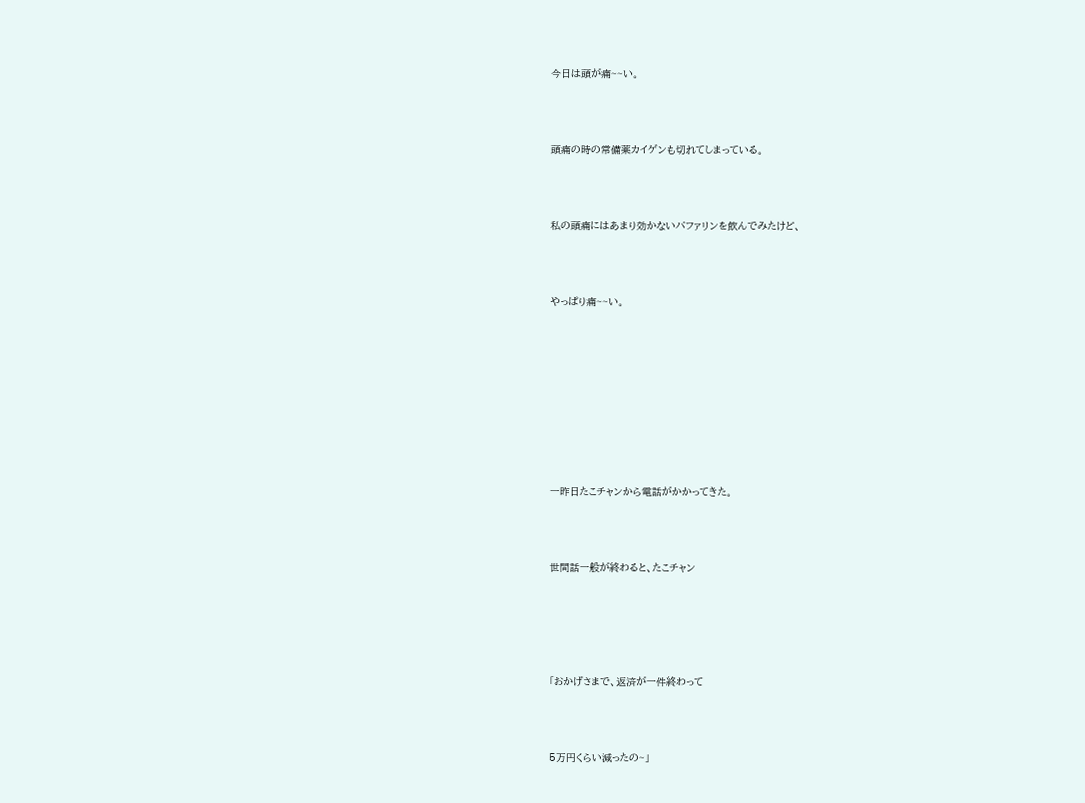今日は頭が痛~~い。



頭痛の時の常備薬カイゲンも切れてしまっている。



私の頭痛にはあまり効かないバファリンを飲んでみたけど、



やっぱり痛~~い。









一昨日たこチャンから電話がかかってきた。



世間話一般が終わると、たこチャン





「おかげさまで、返済が一件終わって



5万円くらい減ったの~」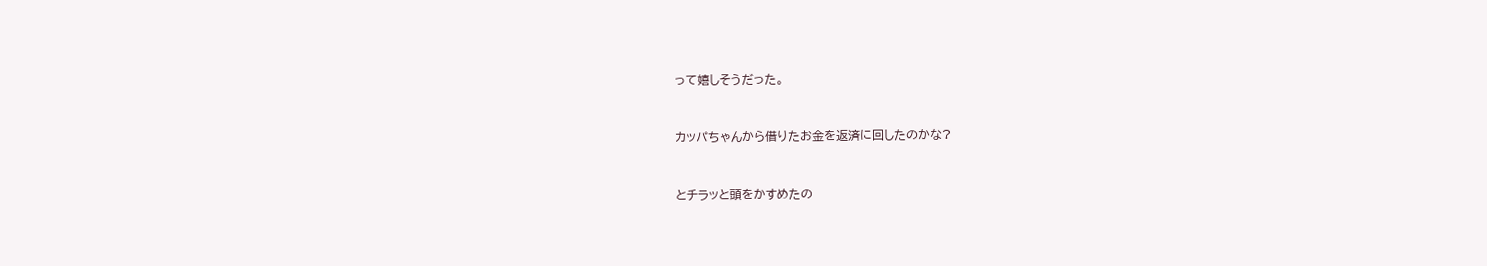って嬉しそうだった。



カッパちゃんから借りたお金を返済に回したのかな?



とチラッと頭をかすめたの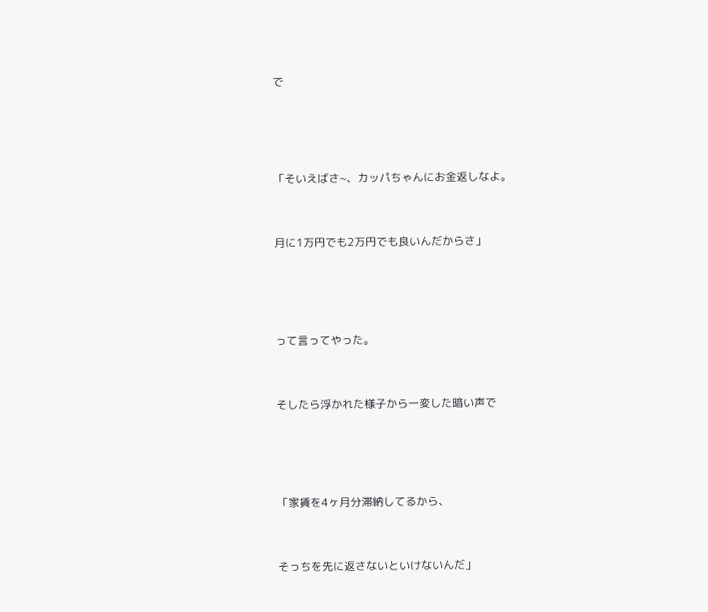で





「そいえばさ~、カッパちゃんにお金返しなよ。



月に1万円でも2万円でも良いんだからさ」





って言ってやった。



そしたら浮かれた様子から一変した暗い声で





「家賃を4ヶ月分滞納してるから、



そっちを先に返さないといけないんだ」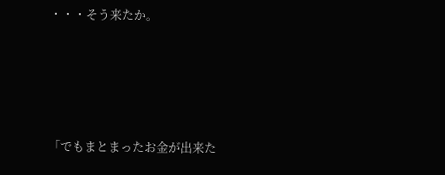・・・そう来たか。





「でもまとまったお金が出来た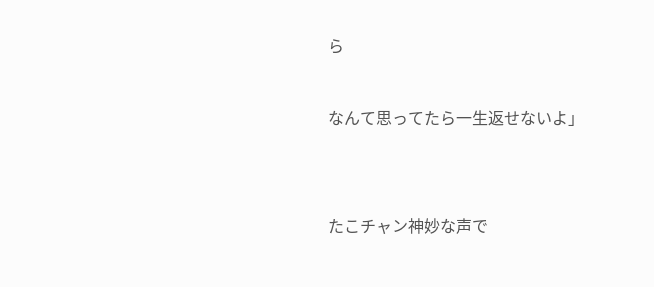ら



なんて思ってたら一生返せないよ」





たこチャン神妙な声で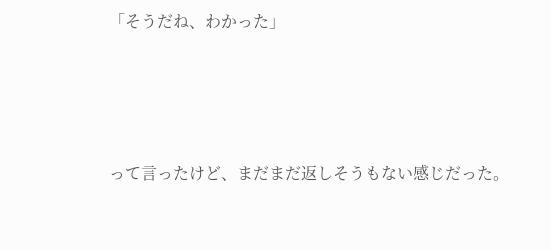「そうだね、わかった」





って言ったけど、まだまだ返しそうもない感じだった。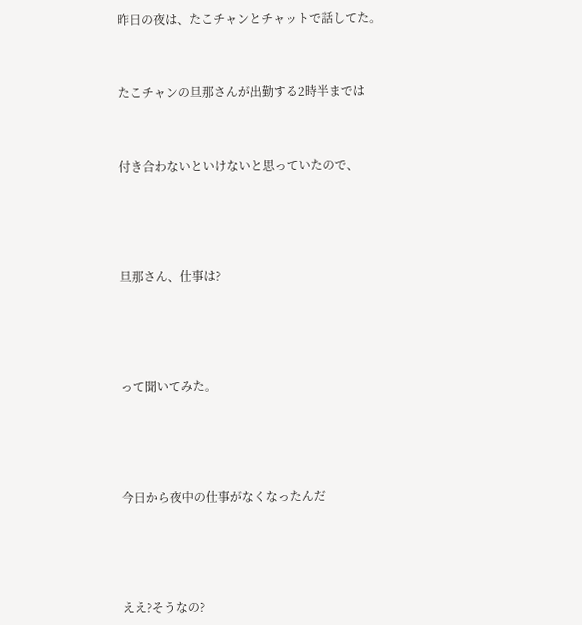昨日の夜は、たこチャンとチャットで話してた。



たこチャンの旦那さんが出勤する2時半までは



付き合わないといけないと思っていたので、





旦那さん、仕事は?





って聞いてみた。





今日から夜中の仕事がなくなったんだ





ええ?そうなの?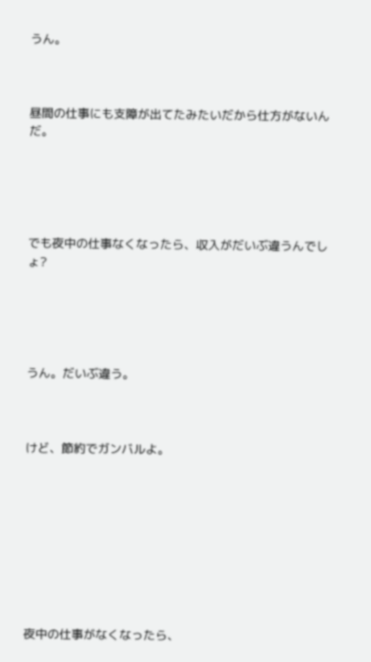うん。



昼間の仕事にも支障が出てたみたいだから仕方がないんだ。





でも夜中の仕事なくなったら、収入がだいぶ違うんでしょ?





うん。だいぶ違う。



けど、節約でガンバルよ。









夜中の仕事がなくなったら、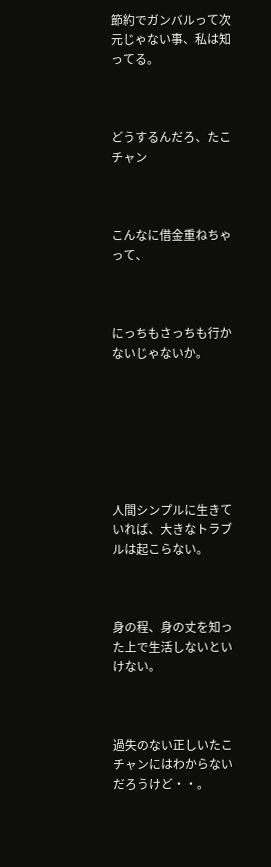節約でガンバルって次元じゃない事、私は知ってる。



どうするんだろ、たこチャン



こんなに借金重ねちゃって、



にっちもさっちも行かないじゃないか。







人間シンプルに生きていれば、大きなトラブルは起こらない。



身の程、身の丈を知った上で生活しないといけない。



過失のない正しいたこチャンにはわからないだろうけど・・。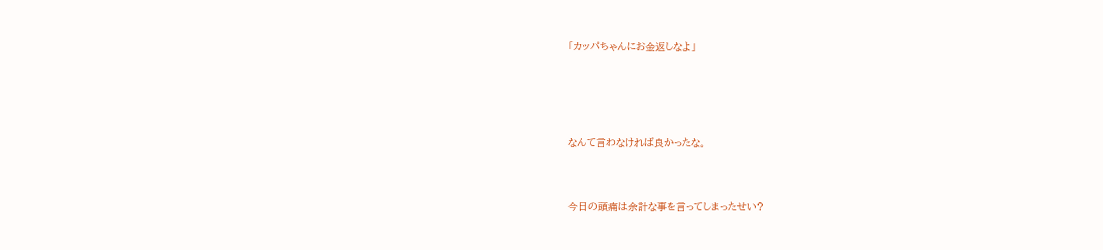「カッパちゃんにお金返しなよ」





なんて言わなければ良かったな。



今日の頭痛は余計な事を言ってしまったせい?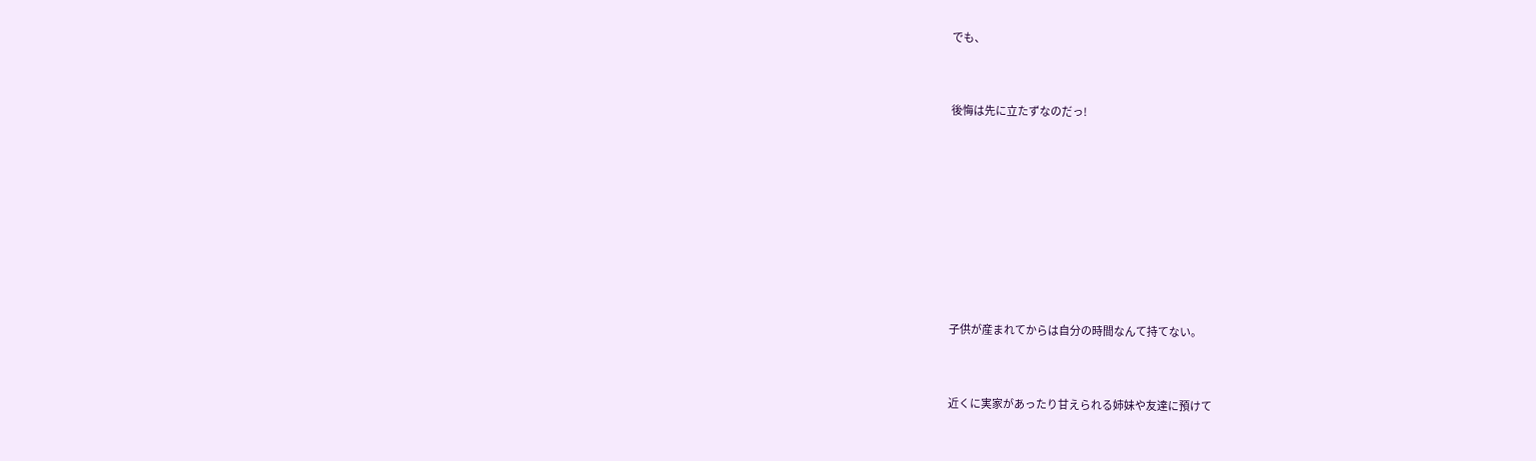でも、



後悔は先に立たずなのだっ!











子供が産まれてからは自分の時間なんて持てない。



近くに実家があったり甘えられる姉妹や友達に預けて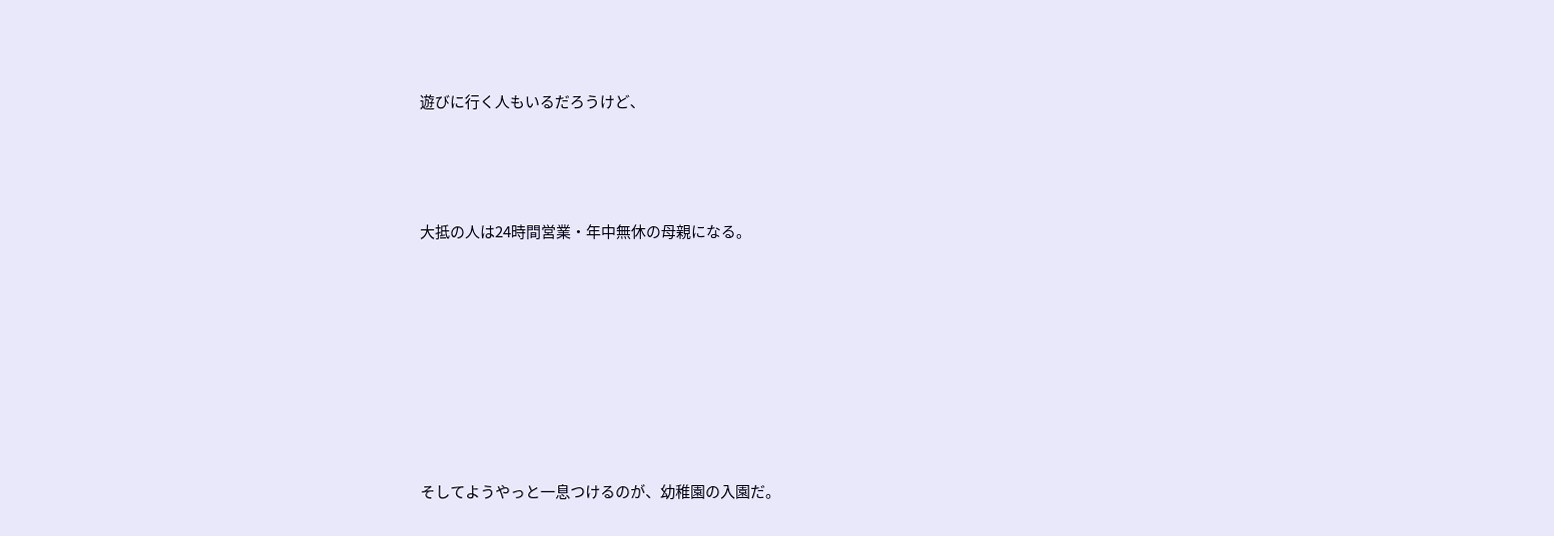遊びに行く人もいるだろうけど、



大抵の人は24時間営業・年中無休の母親になる。







そしてようやっと一息つけるのが、幼稚園の入園だ。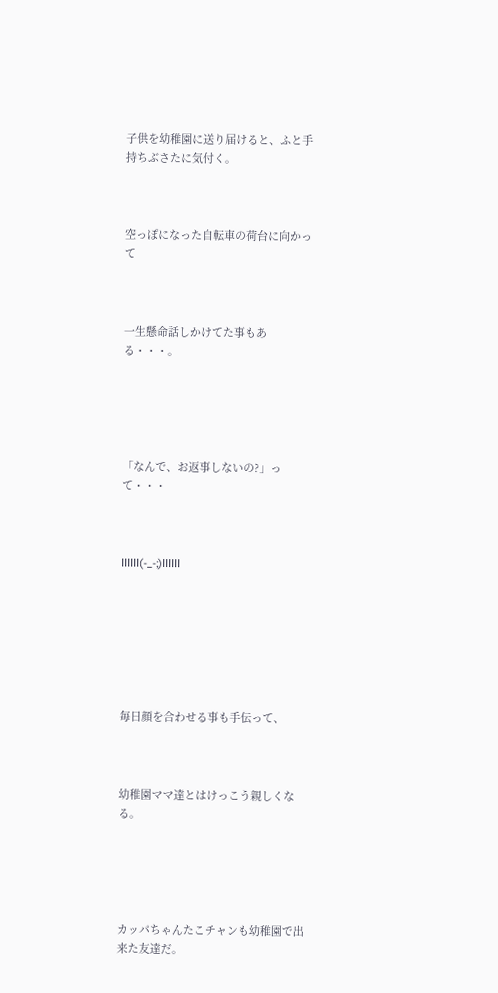子供を幼稚園に送り届けると、ふと手持ちぶさたに気付く。



空っぽになった自転車の荷台に向かって



一生懸命話しかけてた事もある・・・。





「なんで、お返事しないの?」って・・・



llllll(-_-;)llllll







毎日顔を合わせる事も手伝って、



幼稚園ママ達とはけっこう親しくなる。





カッパちゃんたこチャンも幼稚園で出来た友達だ。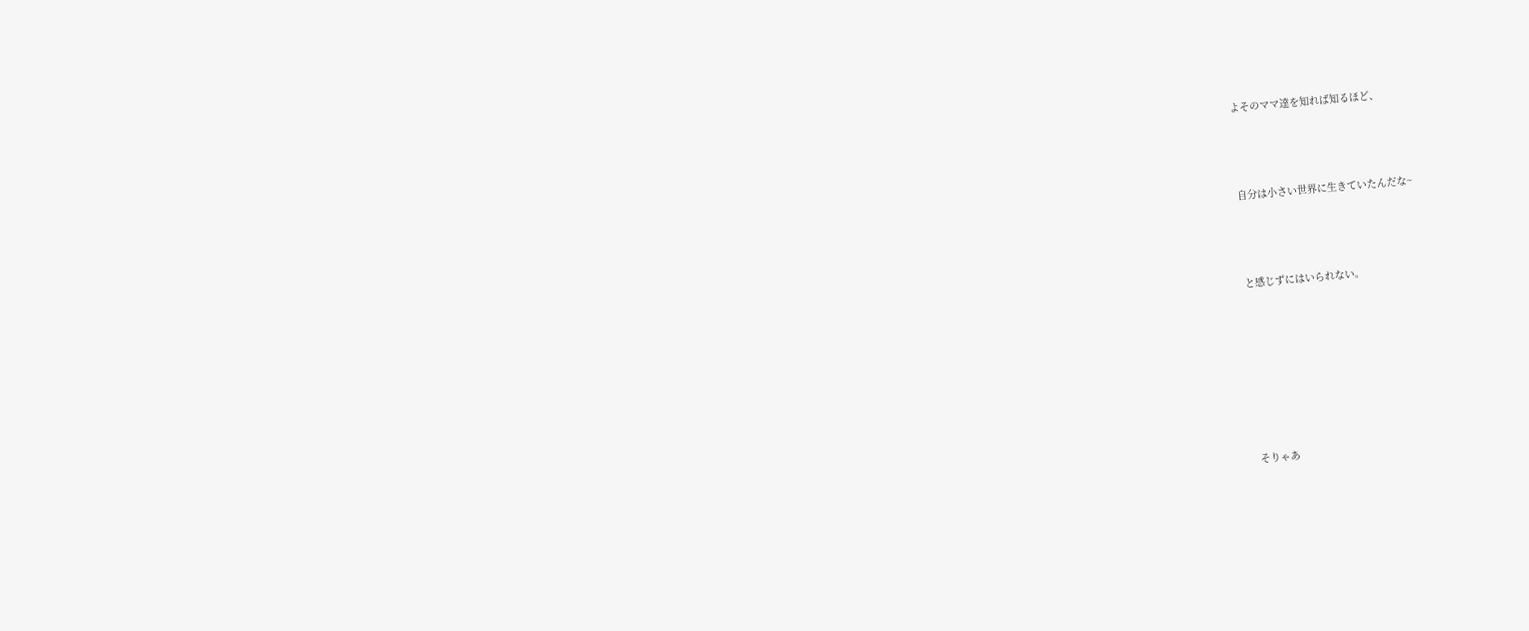よそのママ達を知れば知るほど、



自分は小さい世界に生きていたんだな~



と感じずにはいられない。







そりゃあ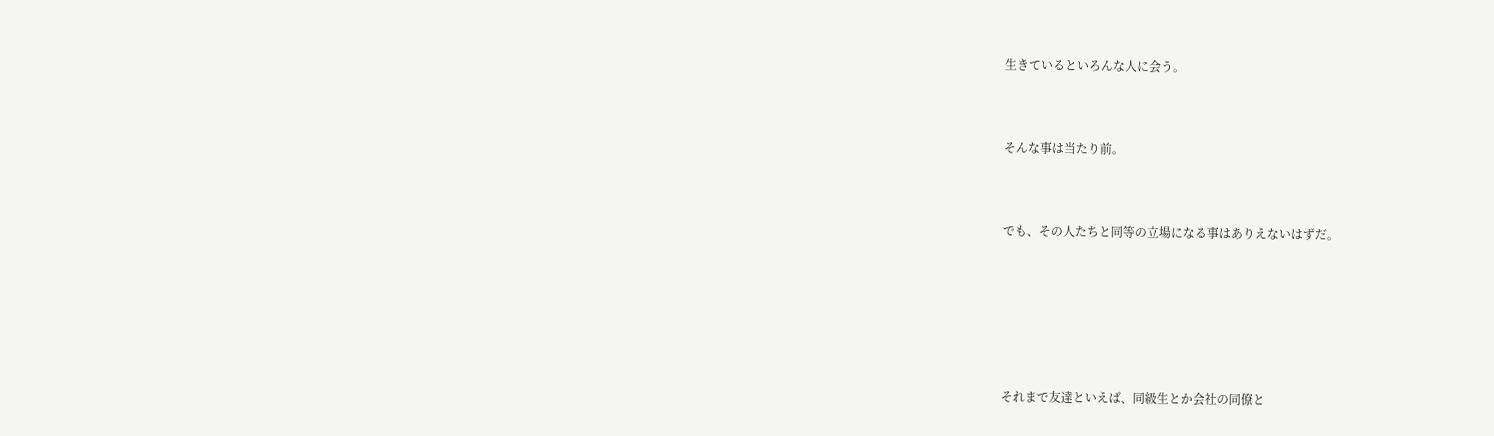生きているといろんな人に会う。



そんな事は当たり前。



でも、その人たちと同等の立場になる事はありえないはずだ。







それまで友達といえば、同級生とか会社の同僚と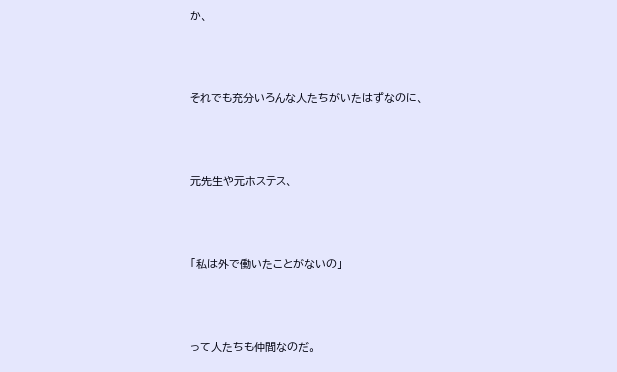か、



それでも充分いろんな人たちがいたはずなのに、



元先生や元ホステス、



「私は外で働いたことがないの」



って人たちも仲間なのだ。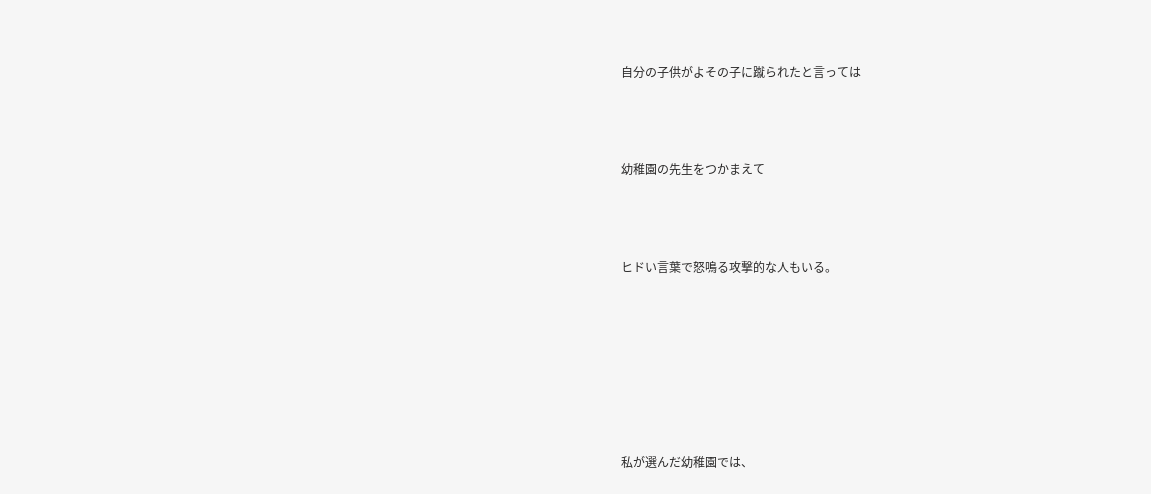自分の子供がよその子に蹴られたと言っては



幼稚園の先生をつかまえて



ヒドい言葉で怒鳴る攻撃的な人もいる。







私が選んだ幼稚園では、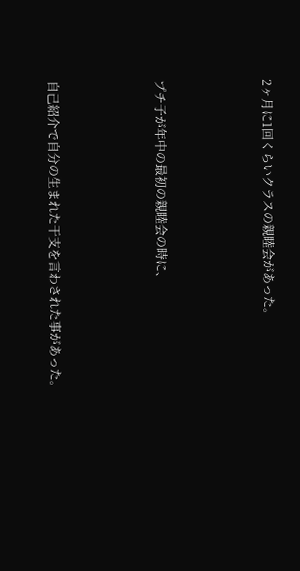2ヶ月に1回くらいクラスの親睦会があった。



プチ子が年中の最初の親睦会の時に、



自己紹介で自分の生まれた干支を言わされた事があった。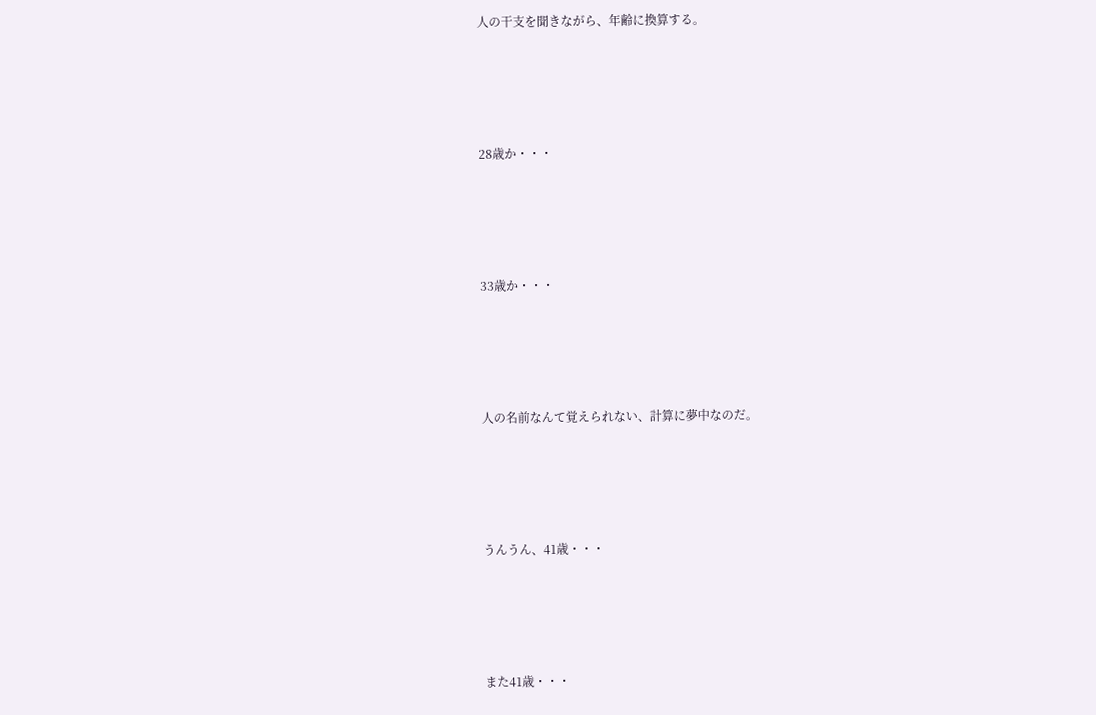人の干支を聞きながら、年齢に換算する。





28歳か・・・





33歳か・・・





人の名前なんて覚えられない、計算に夢中なのだ。





うんうん、41歳・・・





また41歳・・・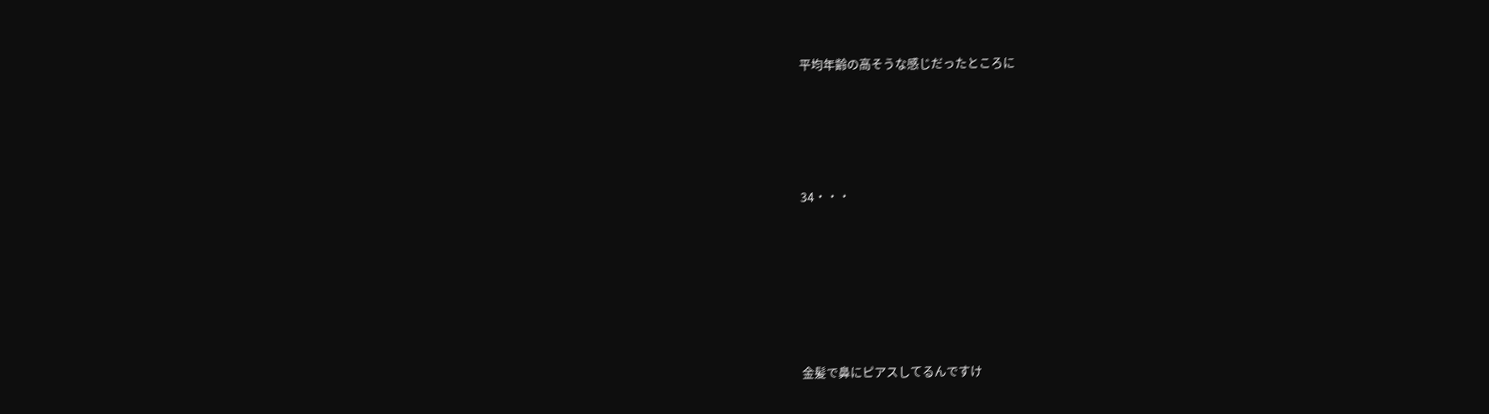平均年齢の高そうな感じだったところに





34・・・







金髪で鼻にピアスしてるんですけ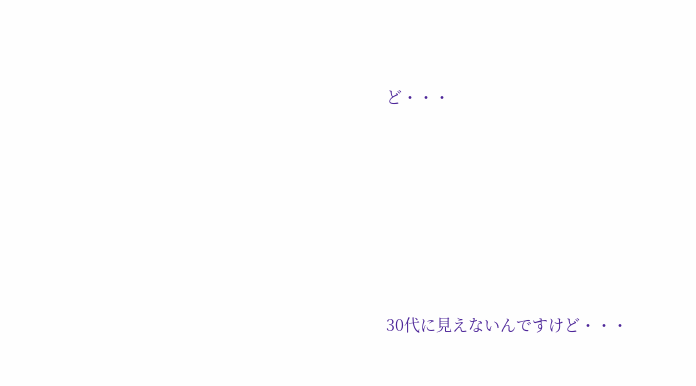ど・・・







30代に見えないんですけど・・・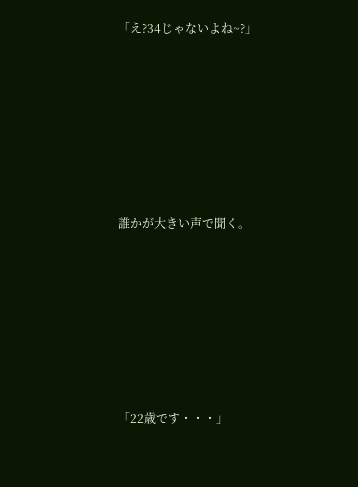「え?34じゃないよね~?」







誰かが大きい声で聞く。







「22歳です・・・」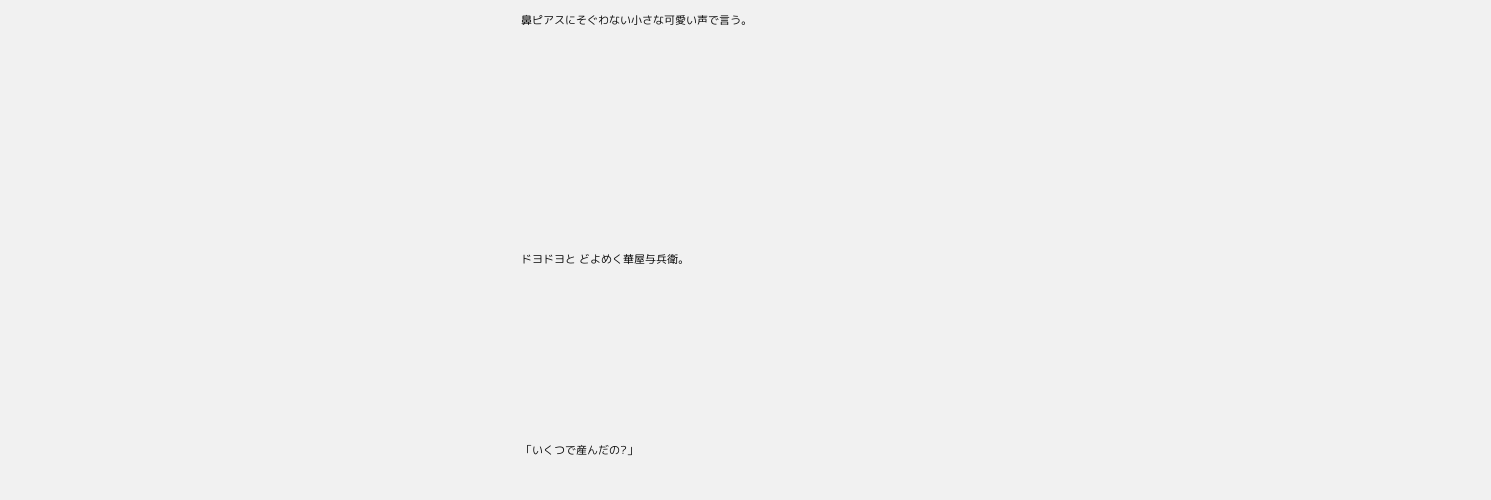鼻ピアスにそぐわない小さな可愛い声で言う。









ドヨドヨと どよめく華屋与兵衛。







「いくつで産んだの?」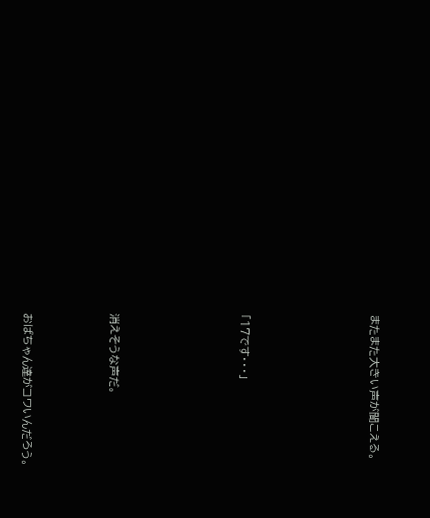またまた大きい声が聞こえる。





「17です・・・」





消えそうな声だ。



おばちゃん達がコワいんだろう。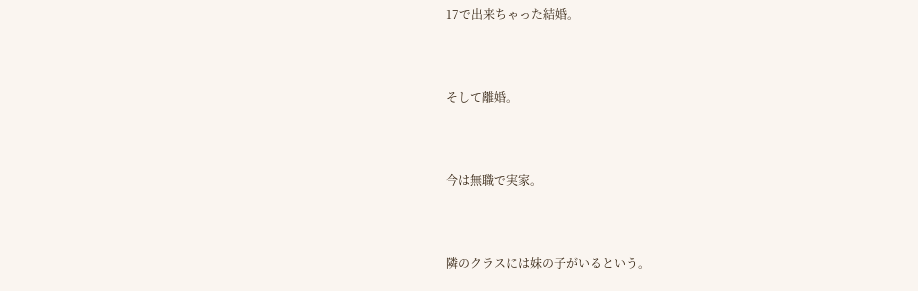17で出来ちゃった結婚。



そして離婚。



今は無職で実家。



隣のクラスには妹の子がいるという。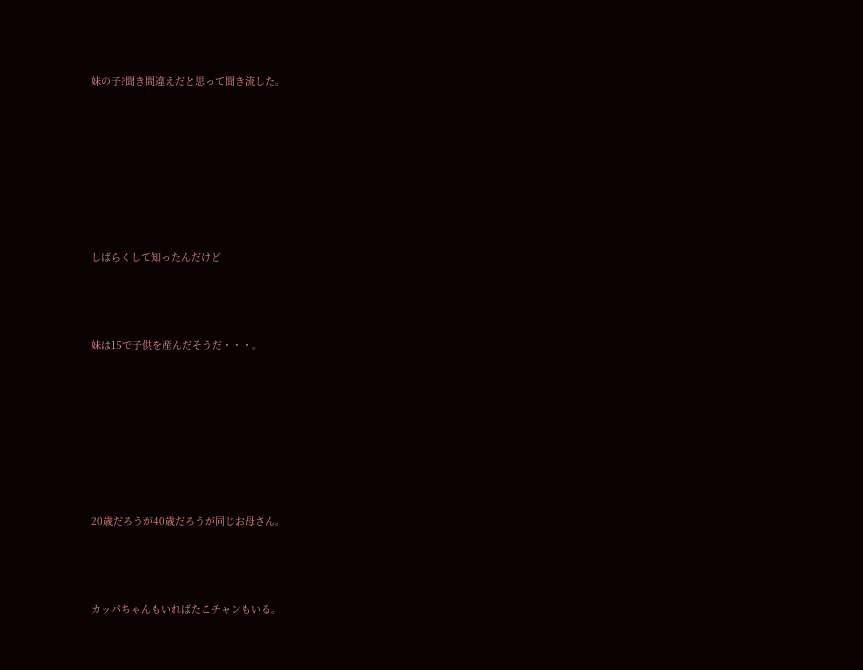妹の子?聞き間違えだと思って聞き流した。







しばらくして知ったんだけど



妹は15で子供を産んだそうだ・・・。







20歳だろうが40歳だろうが同じお母さん。



カッパちゃんもいればたこチャンもいる。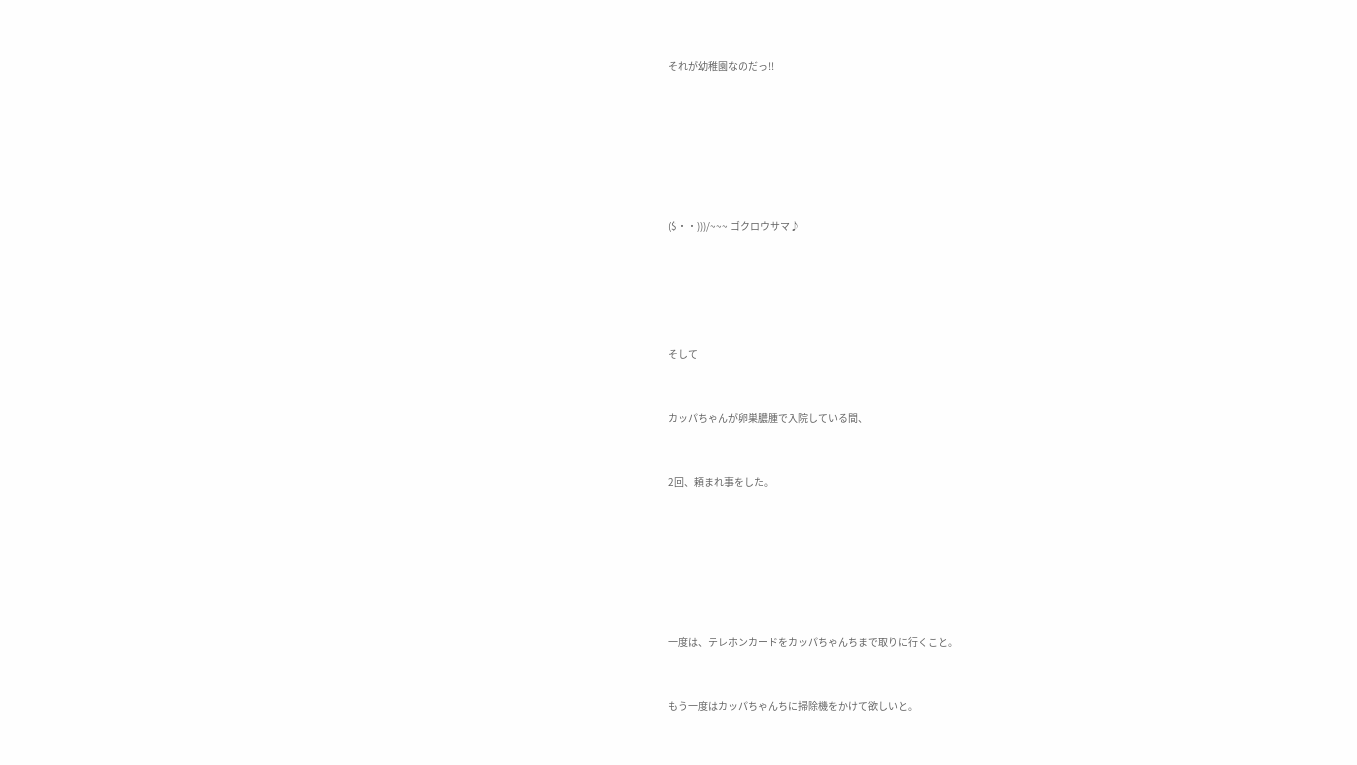それが幼稚園なのだっ!!









($・・)))/~~~ ゴクロウサマ♪







そして



カッパちゃんが卵巣膿腫で入院している間、



2回、頼まれ事をした。









一度は、テレホンカードをカッパちゃんちまで取りに行くこと。



もう一度はカッパちゃんちに掃除機をかけて欲しいと。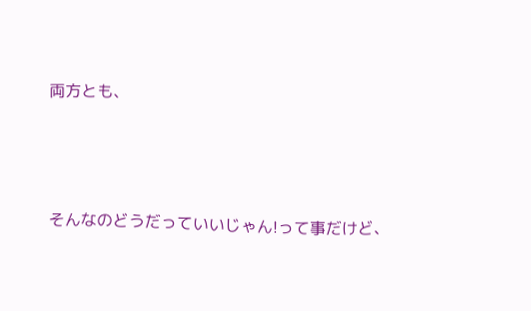両方とも、



そんなのどうだっていいじゃん!って事だけど、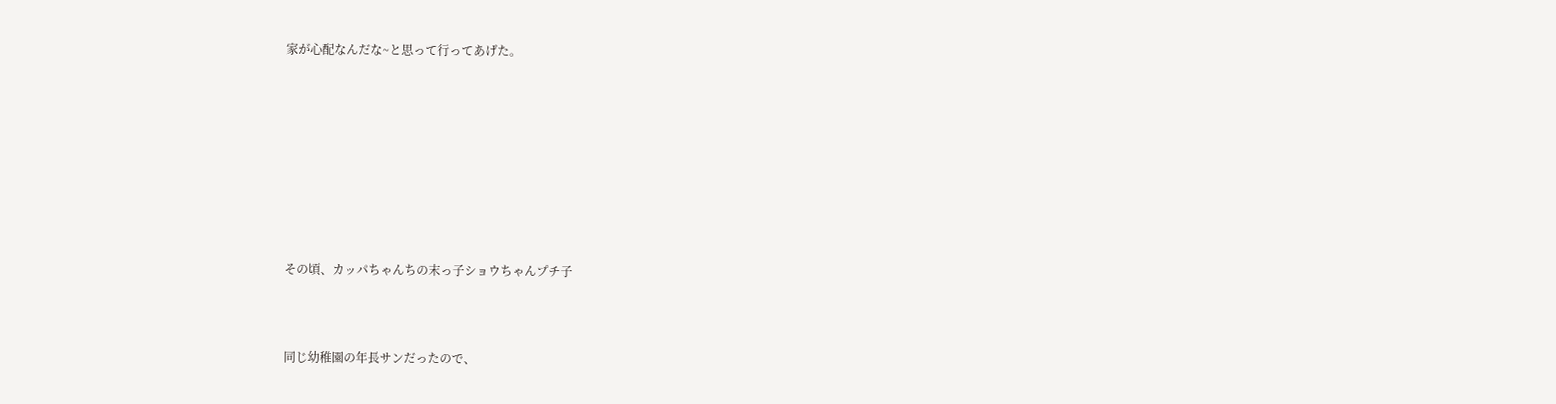家が心配なんだな~と思って行ってあげた。









その頃、カッパちゃんちの末っ子ショウちゃんプチ子



同じ幼稚園の年長サンだったので、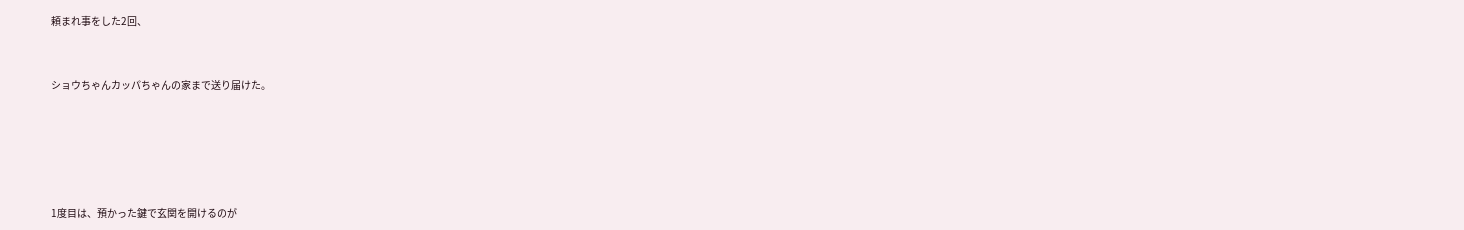頼まれ事をした2回、



ショウちゃんカッパちゃんの家まで送り届けた。







1度目は、預かった鍵で玄関を開けるのが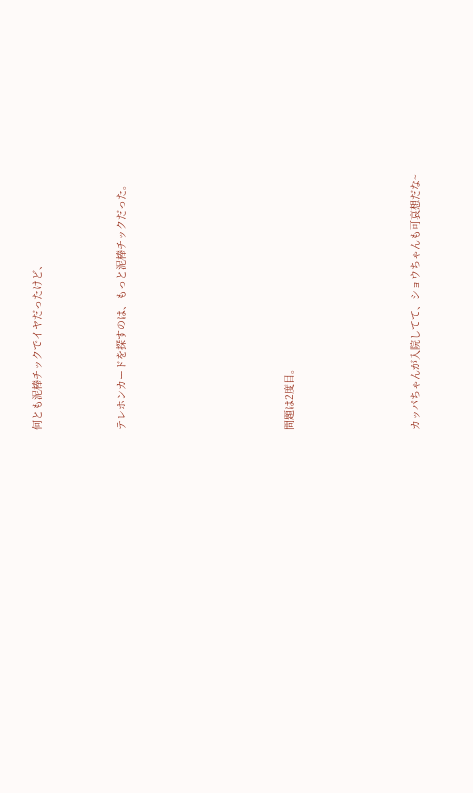何とも泥棒チックでイヤだったけど、



テレホンカードを探すのは、もっと泥棒チックだった。







問題は2度目。





カッパちゃんが入院してて、ショウちゃんも可哀想だな~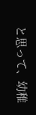と思って、幼稚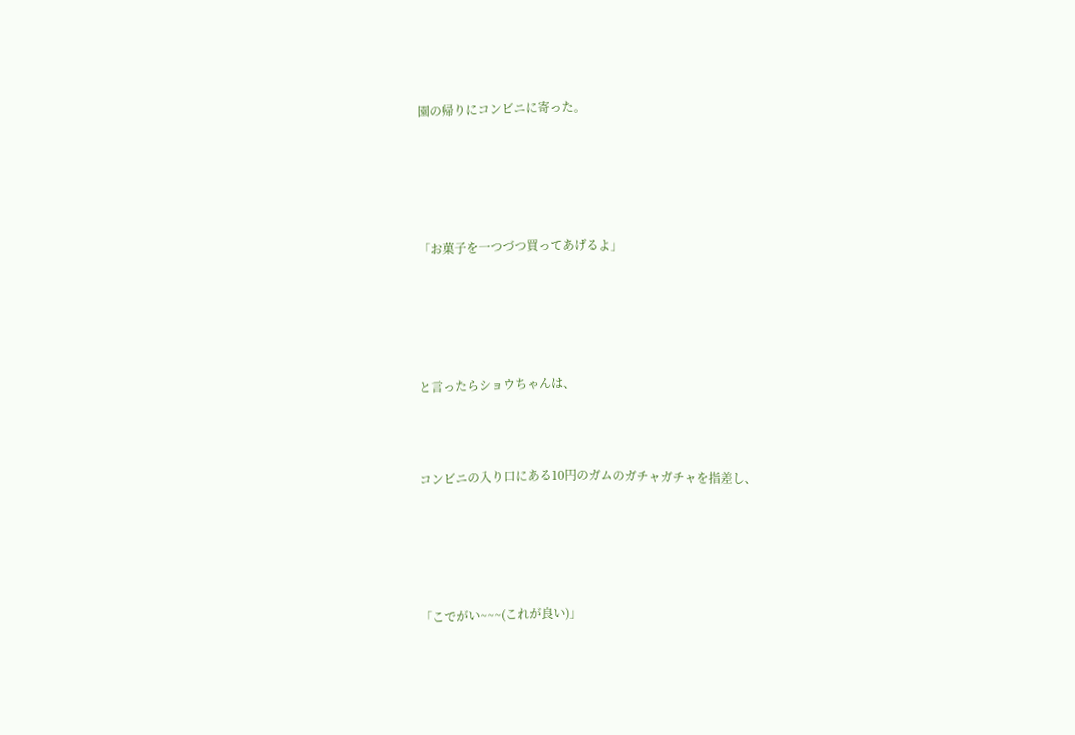園の帰りにコンビニに寄った。





「お菓子を一つづつ買ってあげるよ」





と言ったらショウちゃんは、



コンビニの入り口にある10円のガムのガチャガチャを指差し、





「こでがい~~~(これが良い)」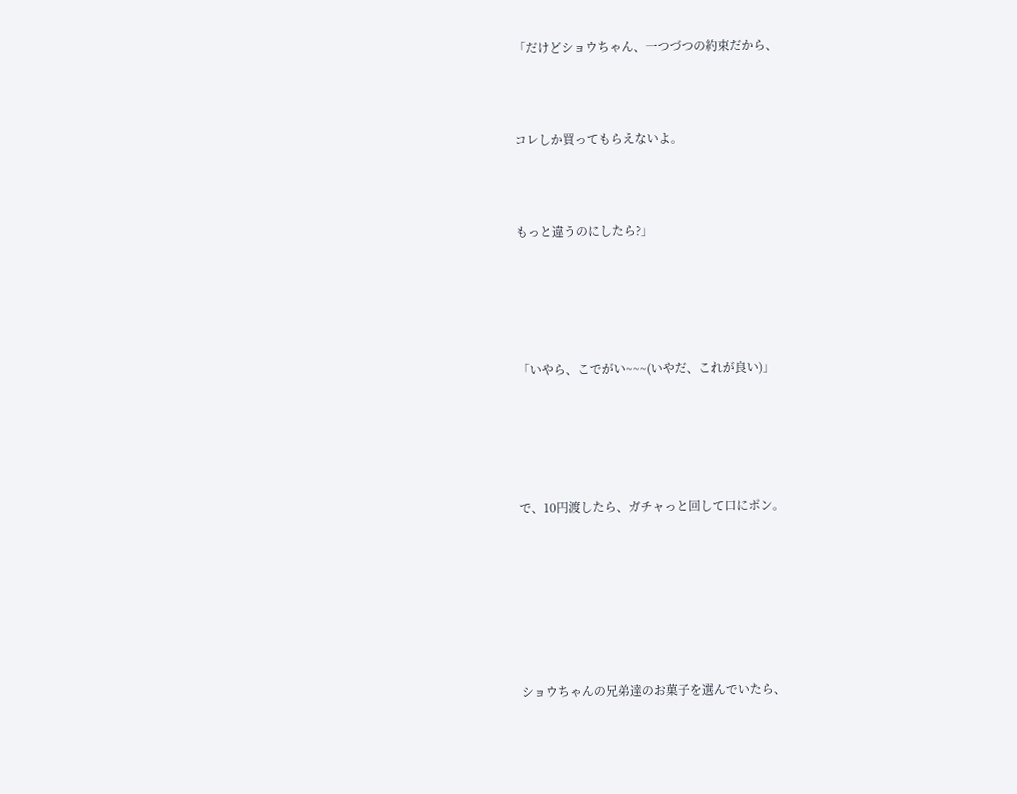「だけどショウちゃん、一つづつの約束だから、



コレしか買ってもらえないよ。



もっと違うのにしたら?」





「いやら、こでがい~~~(いやだ、これが良い)」





で、10円渡したら、ガチャっと回して口にポン。







ショウちゃんの兄弟達のお菓子を選んでいたら、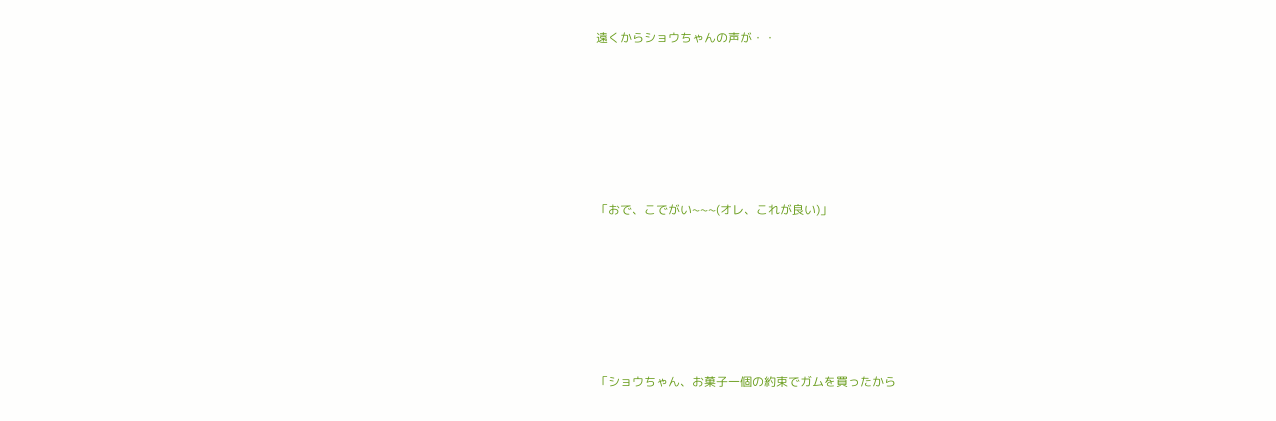遠くからショウちゃんの声が・・






「おで、こでがい~~~(オレ、これが良い)」






「ショウちゃん、お菓子一個の約束でガムを買ったから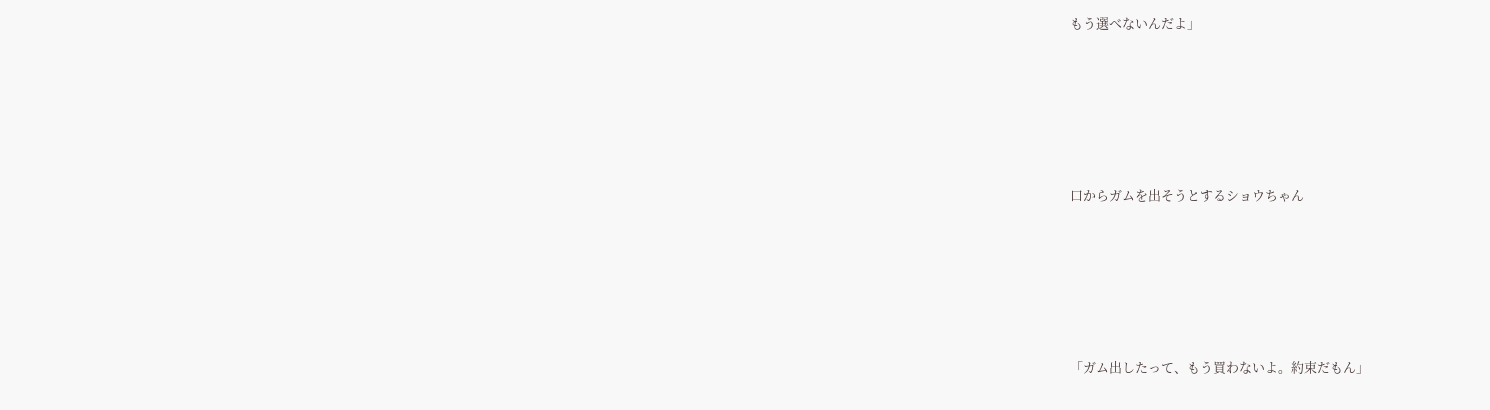もう選べないんだよ」





口からガムを出そうとするショウちゃん





「ガム出したって、もう買わないよ。約束だもん」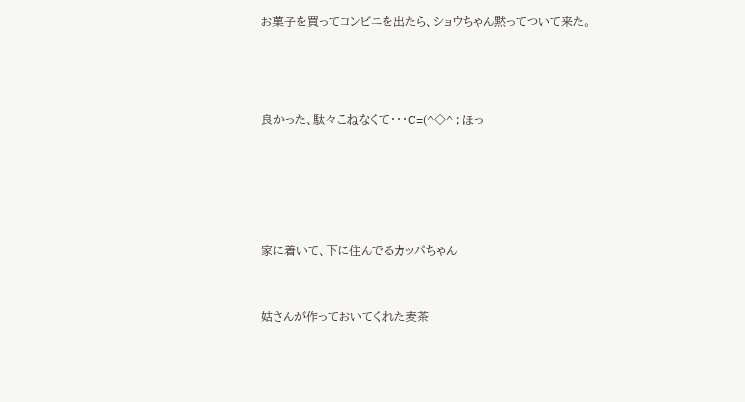お菓子を買ってコンビニを出たら、ショウちゃん黙ってついて来た。





良かった、駄々こねなくて・・・C=(^◇^ ; ほっ







家に着いて、下に住んでるカッパちゃん



姑さんが作っておいてくれた麦茶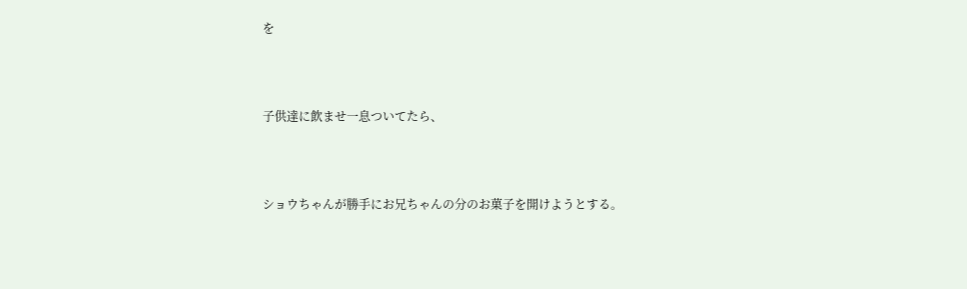を



子供達に飲ませ一息ついてたら、



ショウちゃんが勝手にお兄ちゃんの分のお菓子を開けようとする。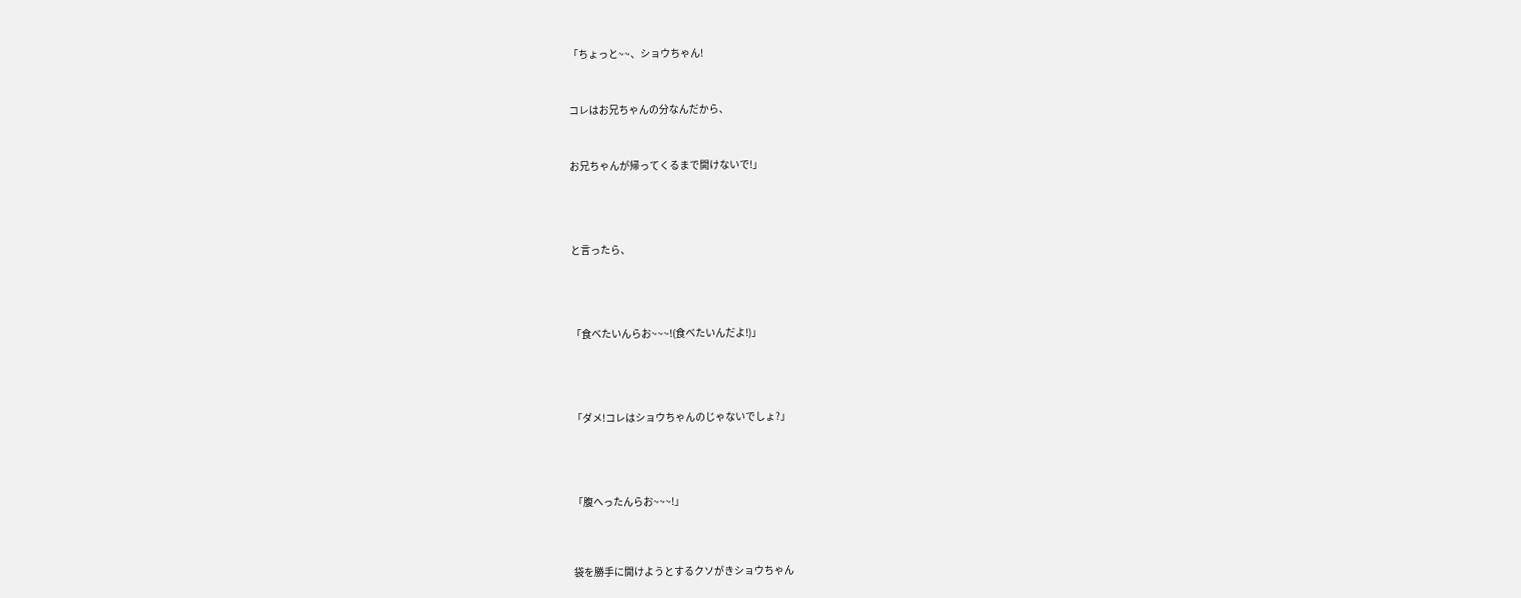「ちょっと~~、ショウちゃん!



コレはお兄ちゃんの分なんだから、



お兄ちゃんが帰ってくるまで開けないで!」





と言ったら、





「食べたいんらお~~~!(食べたいんだよ!)」





「ダメ!コレはショウちゃんのじゃないでしょ?」





「腹へったんらお~~~!」




袋を勝手に開けようとするクソがきショウちゃん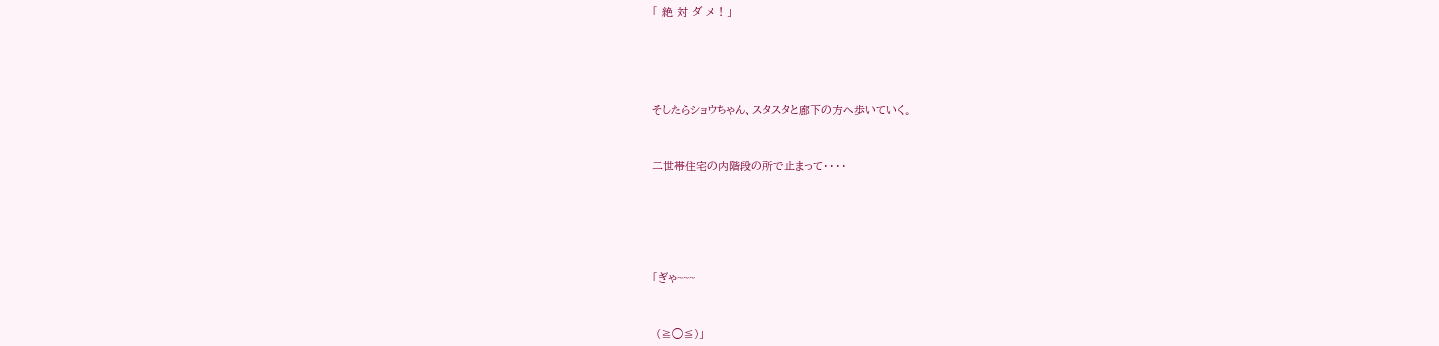「 絶 対 ダ メ ! 」






そしたらショウちゃん、スタスタと廊下の方へ歩いていく。



二世帯住宅の内階段の所で止まって・・・・







「ぎゃ~~~



 (≧◯≦)」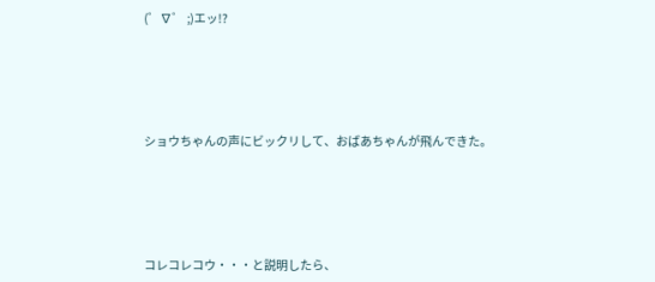(゜∇゜ ;)エッ!?





ショウちゃんの声にビックリして、おばあちゃんが飛んできた。





コレコレコウ・・・と説明したら、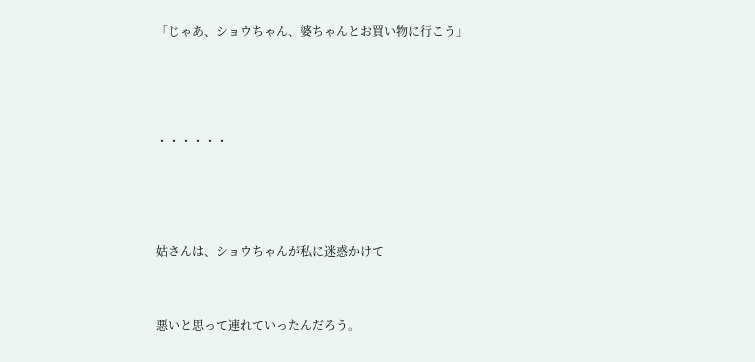「じゃあ、ショウちゃん、婆ちゃんとお買い物に行こう」





・・・・・・





姑さんは、ショウちゃんが私に迷惑かけて



悪いと思って連れていったんだろう。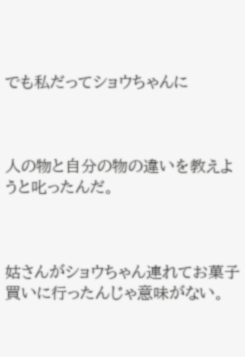でも私だってショウちゃんに



人の物と自分の物の違いを教えようと叱ったんだ。



姑さんがショウちゃん連れてお菓子買いに行ったんじゃ意味がない。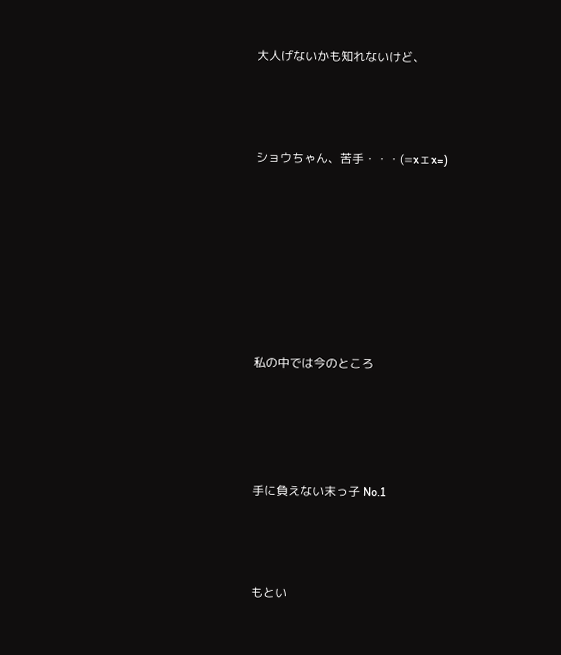大人げないかも知れないけど、



ショウちゃん、苦手・・・(=xェx=)







私の中では今のところ




手に負えない末っ子 No.1



もとい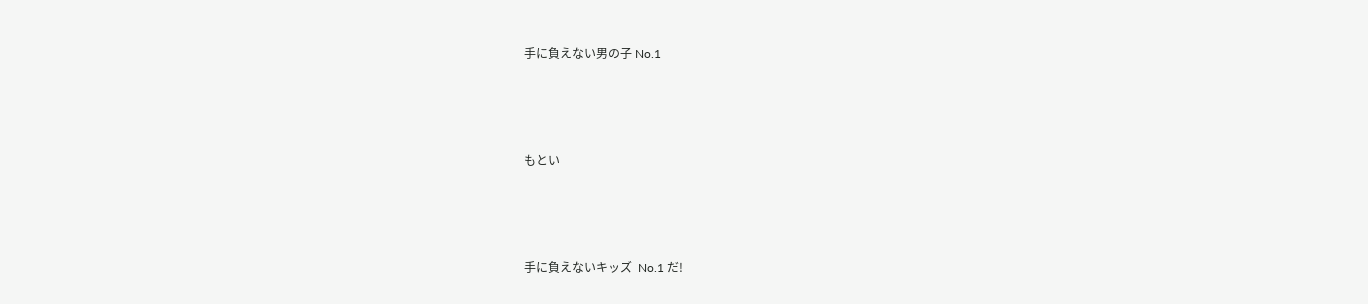手に負えない男の子 No.1



もとい



手に負えないキッズ  No.1 だ!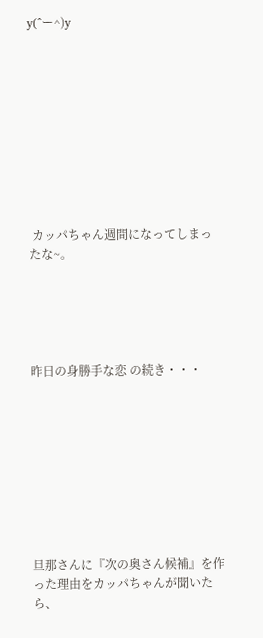y(^ー^)y










 カッパちゃん週間になってしまったな~。





昨日の身勝手な恋 の続き・・・









旦那さんに『次の奥さん候補』を作った理由をカッパちゃんが聞いたら、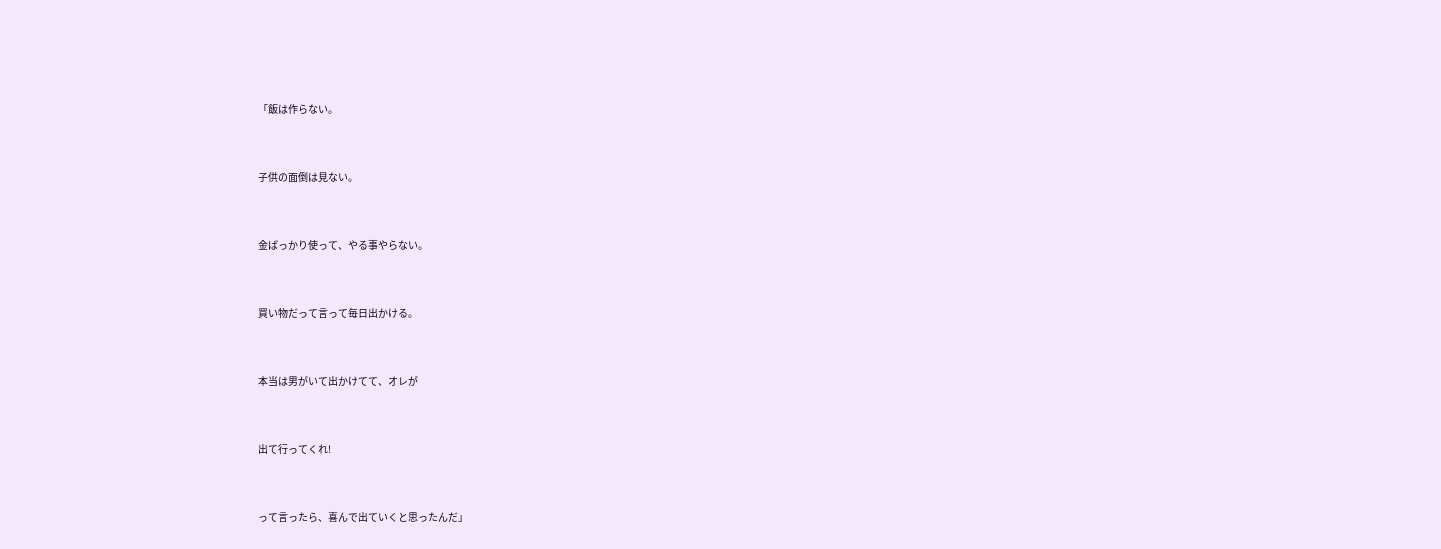「飯は作らない。



子供の面倒は見ない。



金ばっかり使って、やる事やらない。



買い物だって言って毎日出かける。



本当は男がいて出かけてて、オレが



出て行ってくれ!



って言ったら、喜んで出ていくと思ったんだ」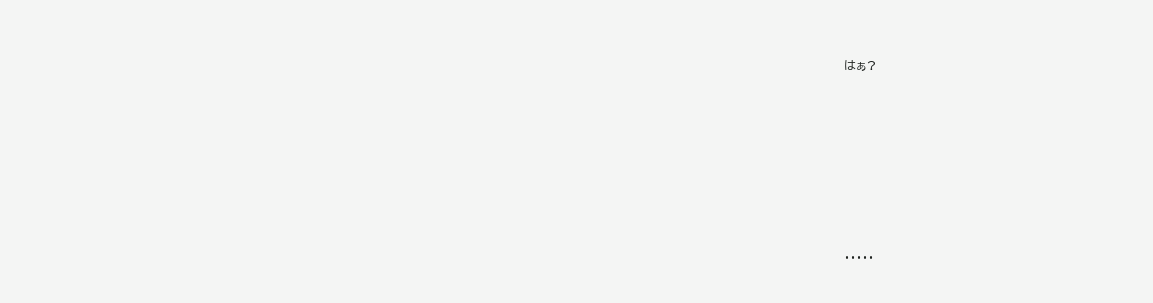はぁ?







・・・・・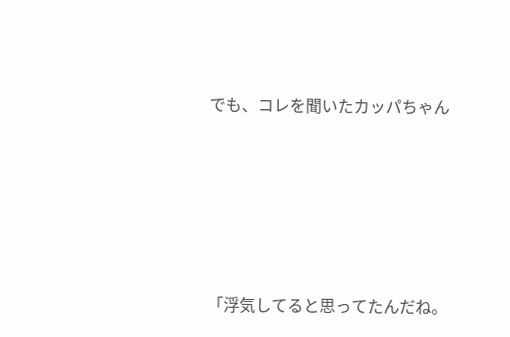でも、コレを聞いたカッパちゃん





「浮気してると思ってたんだね。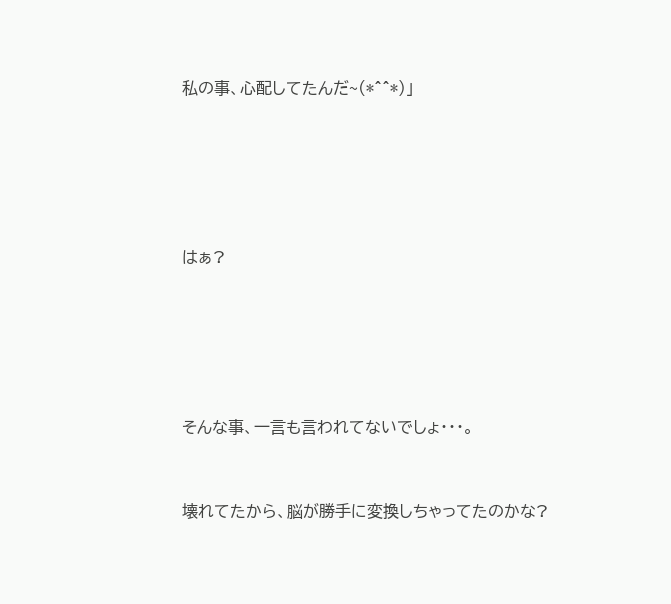私の事、心配してたんだ~(*^^*)」







はぁ?







そんな事、一言も言われてないでしょ・・・。



壊れてたから、脳が勝手に変換しちゃってたのかな?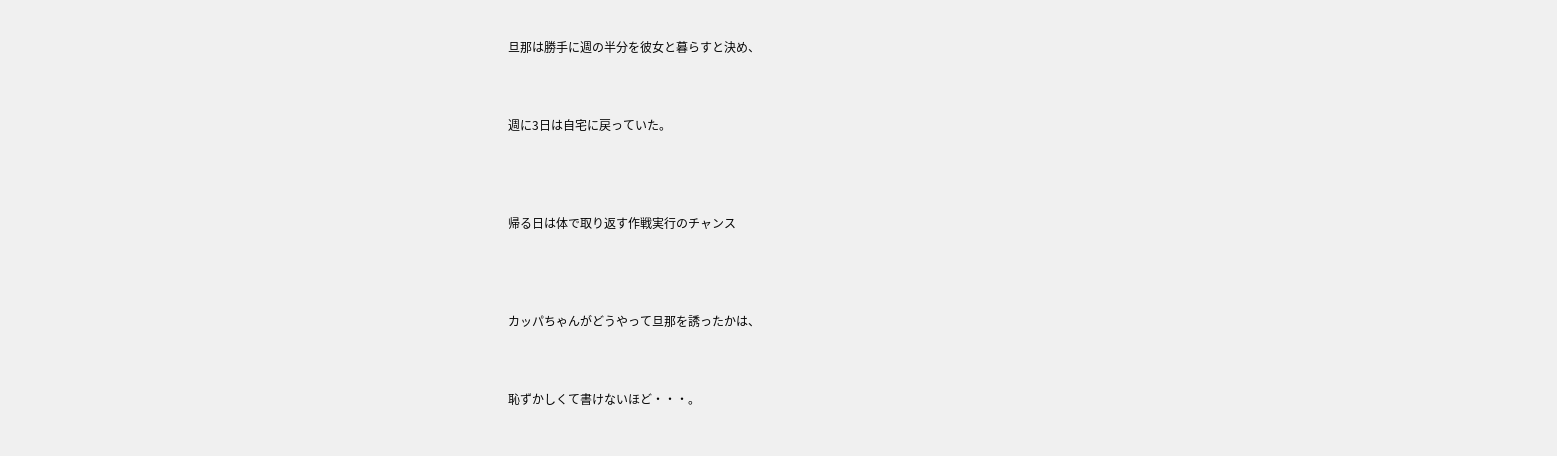旦那は勝手に週の半分を彼女と暮らすと決め、



週に3日は自宅に戻っていた。




帰る日は体で取り返す作戦実行のチャンス




カッパちゃんがどうやって旦那を誘ったかは、



恥ずかしくて書けないほど・・・。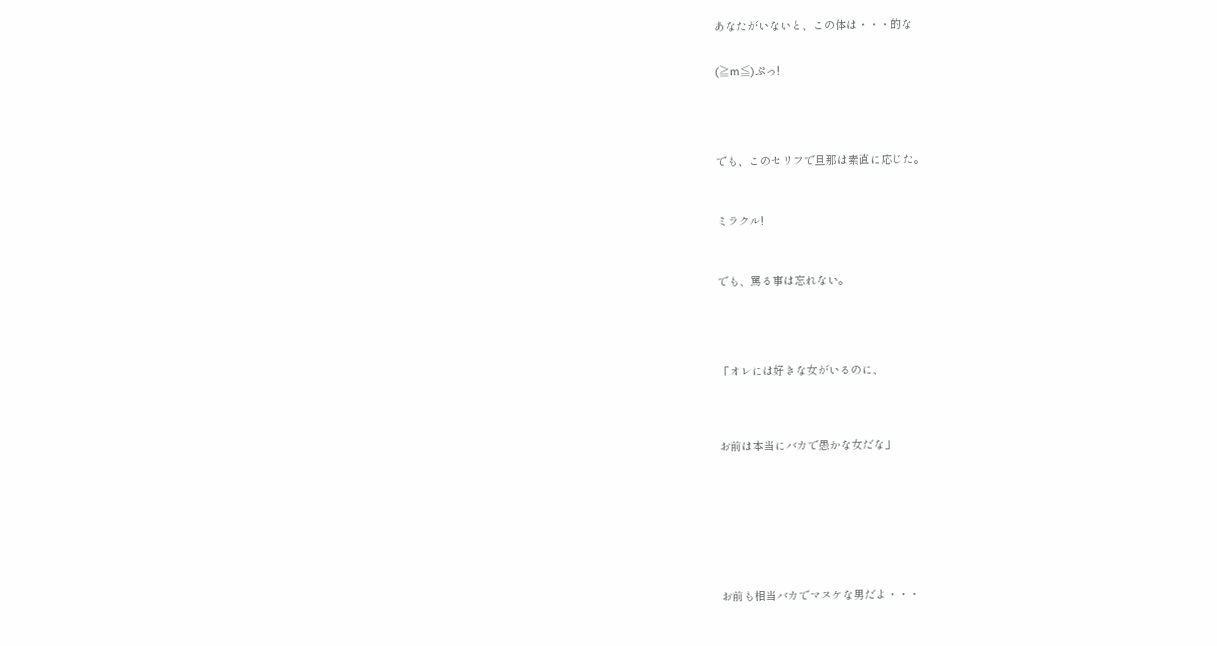あなたがいないと、この体は・・・的な


(≧m≦)ぷっ!





でも、このセリフで旦那は素直に応じた。



ミラクル!



でも、罵る事は忘れない。





「オレには好きな女がいるのに、




お前は本当にバカで愚かな女だな」









お前も相当バカでマヌケな男だよ・・・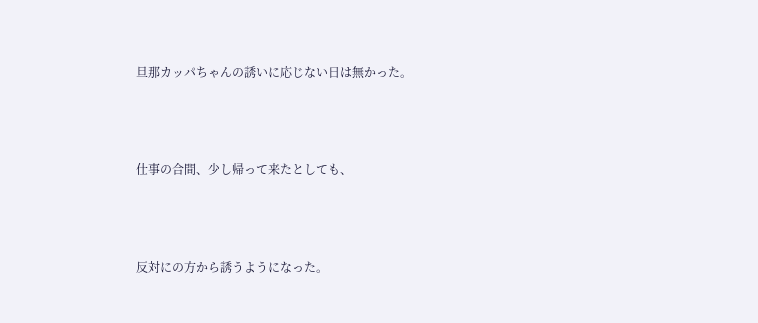旦那カッパちゃんの誘いに応じない日は無かった。



仕事の合間、少し帰って来たとしても、



反対にの方から誘うようになった。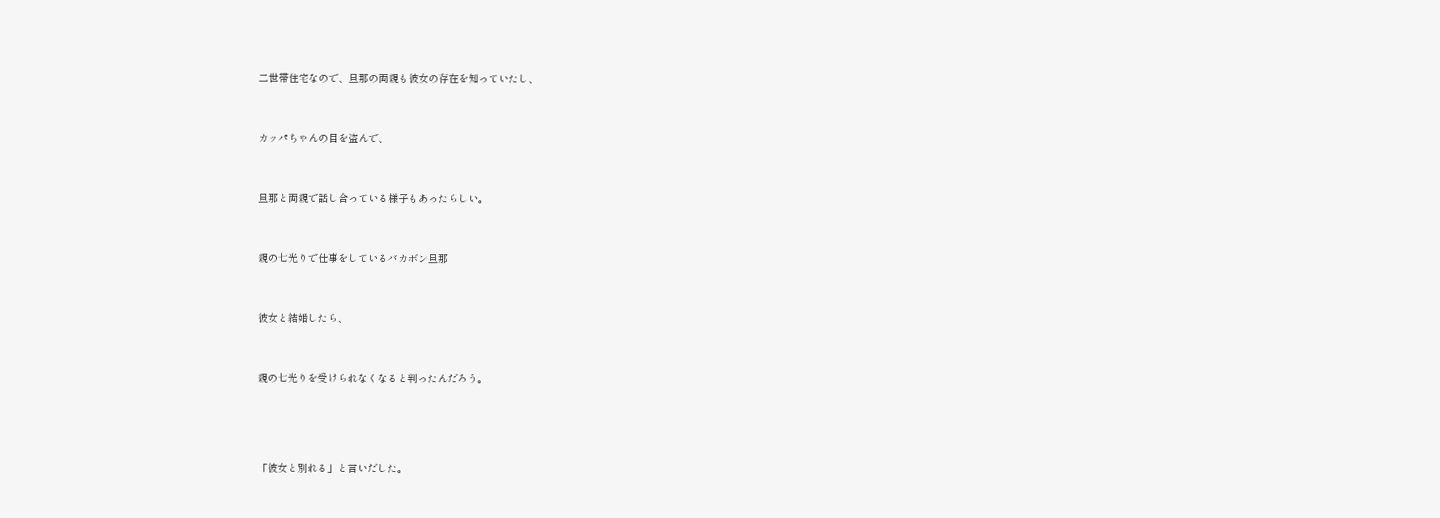二世帯住宅なので、旦那の両親も彼女の存在を知っていたし、



カッパちゃんの目を盗んで、



旦那と両親で話し合っている様子もあったらしい。



親の七光りで仕事をしているバカボン旦那



彼女と結婚したら、



親の七光りを受けられなくなると判ったんだろう。





「彼女と別れる」と言いだした。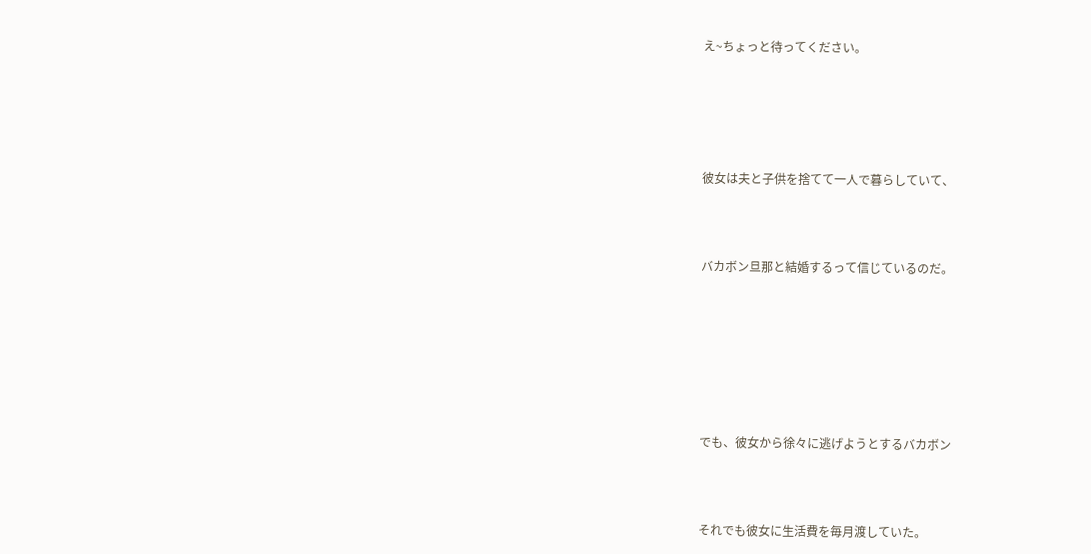え~ちょっと待ってください。





彼女は夫と子供を捨てて一人で暮らしていて、



バカボン旦那と結婚するって信じているのだ。







でも、彼女から徐々に逃げようとするバカボン



それでも彼女に生活費を毎月渡していた。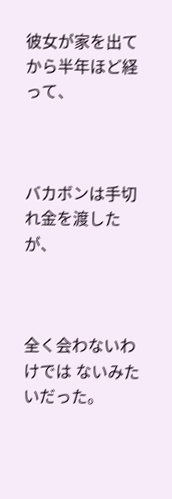彼女が家を出てから半年ほど経って、



バカボンは手切れ金を渡したが、



全く会わないわけでは ないみたいだった。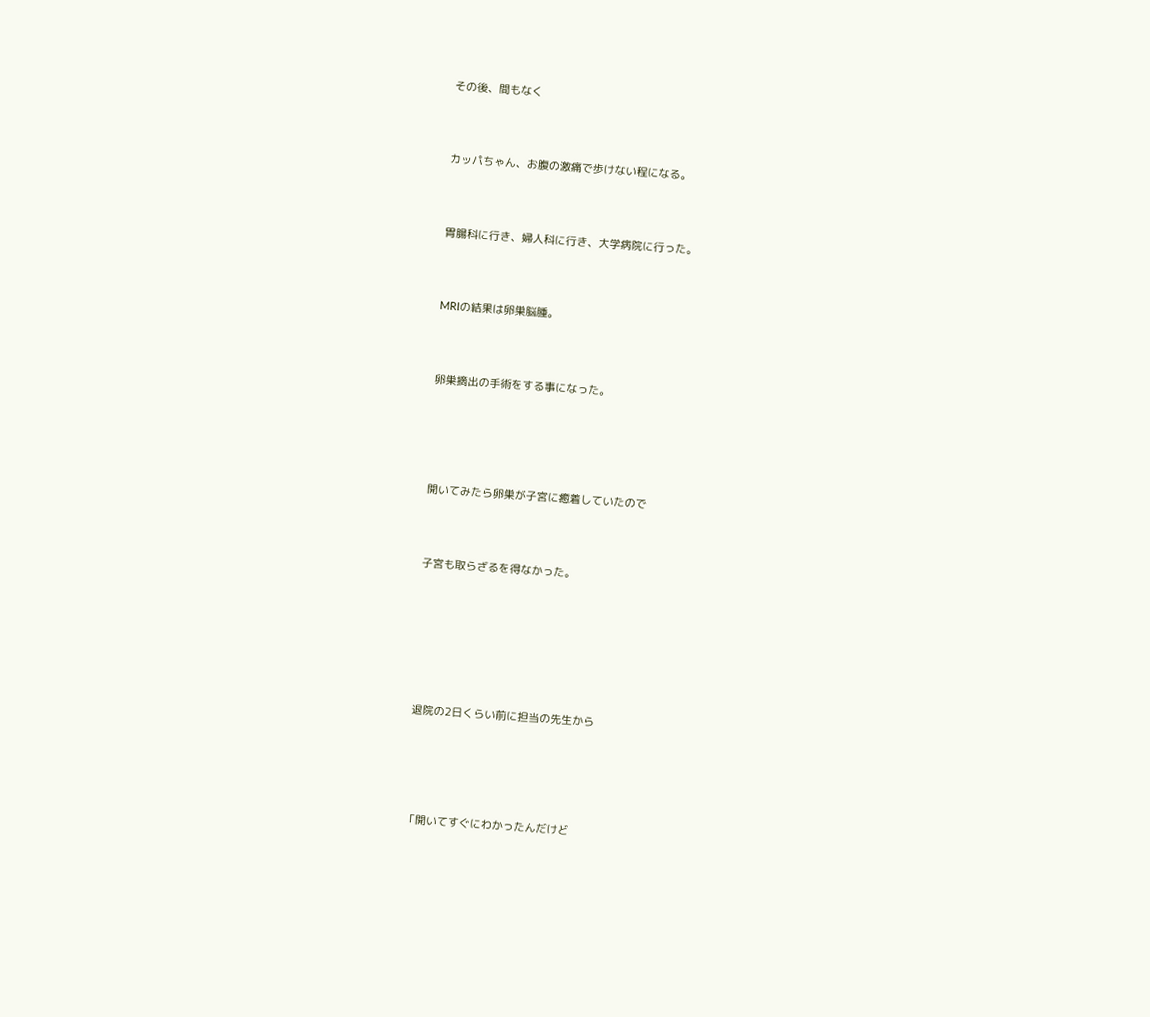その後、間もなく



カッパちゃん、お腹の激痛で歩けない程になる。



胃腸科に行き、婦人科に行き、大学病院に行った。



MRIの結果は卵巣脳腫。



卵巣摘出の手術をする事になった。





開いてみたら卵巣が子宮に癒着していたので



子宮も取らざるを得なかった。







退院の2日くらい前に担当の先生から





「開いてすぐにわかったんだけど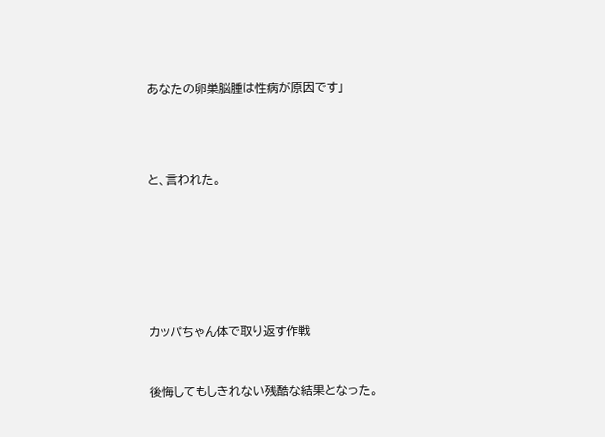あなたの卵巣脳腫は性病が原因です」





と、言われた。









カッパちゃん体で取り返す作戦



後悔してもしきれない残酷な結果となった。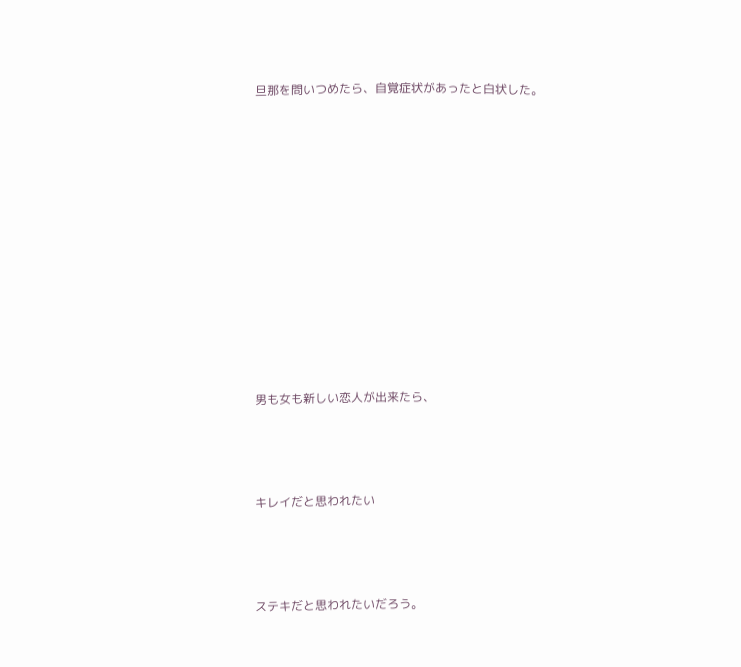旦那を問いつめたら、自覚症状があったと白状した。











男も女も新しい恋人が出来たら、



キレイだと思われたい



ステキだと思われたいだろう。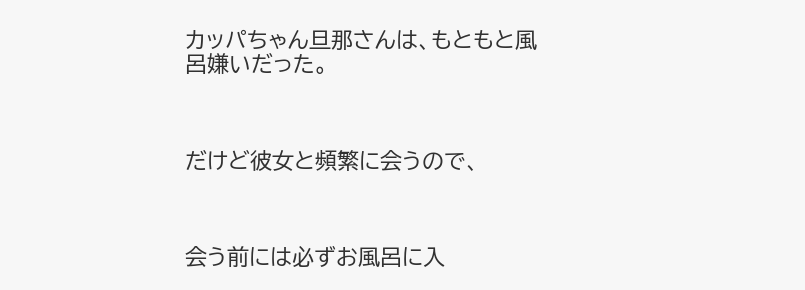カッパちゃん旦那さんは、もともと風呂嫌いだった。



だけど彼女と頻繁に会うので、



会う前には必ずお風呂に入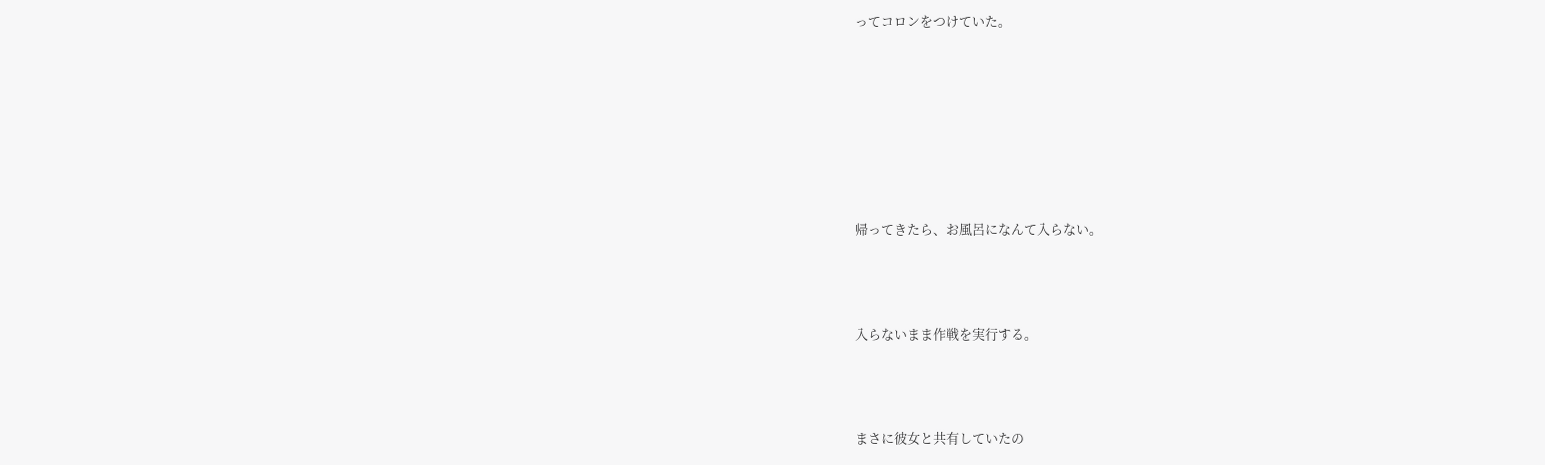ってコロンをつけていた。







帰ってきたら、お風呂になんて入らない。



入らないまま作戦を実行する。



まさに彼女と共有していたの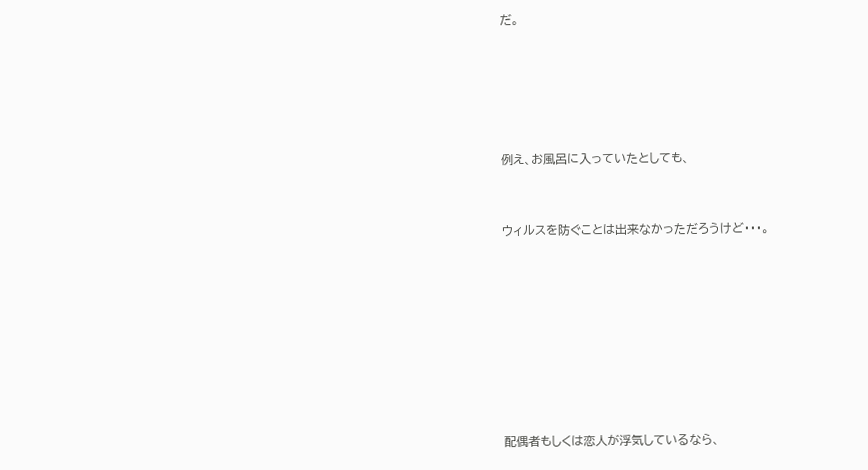だ。







例え、お風呂に入っていたとしても、



ウィルスを防ぐことは出来なかっただろうけど・・・。











配偶者もしくは恋人が浮気しているなら、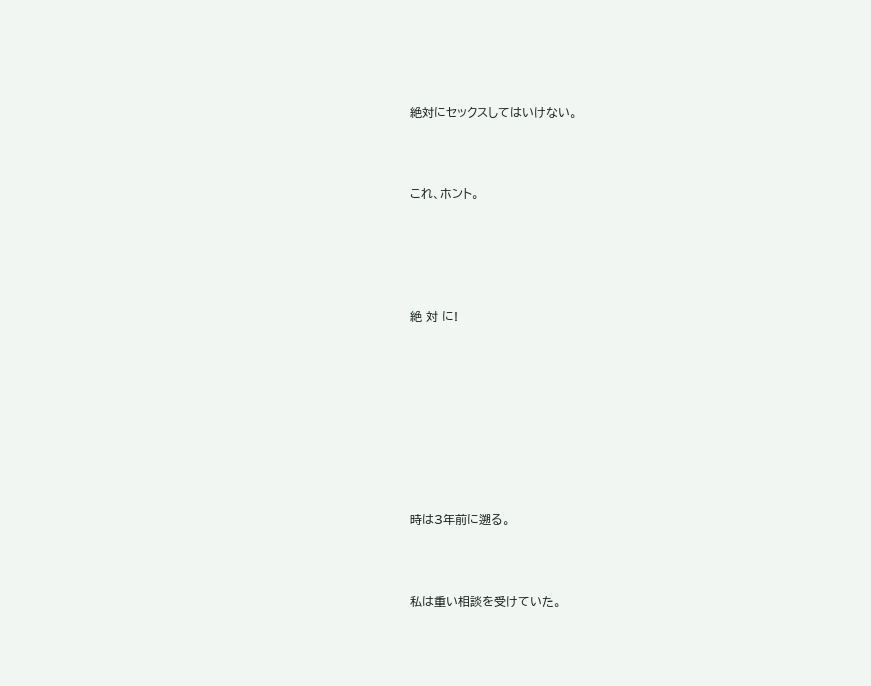絶対にセックスしてはいけない。



これ、ホント。





絶 対 に!









時は3年前に遡る。



私は重い相談を受けていた。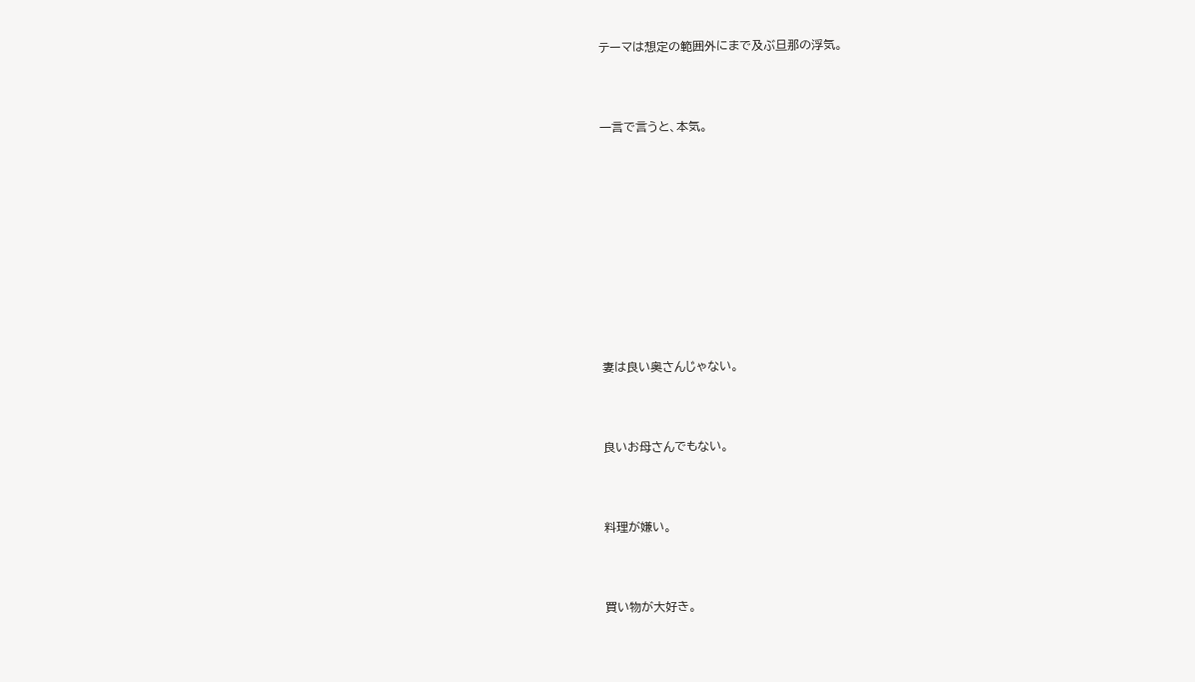テーマは想定の範囲外にまで及ぶ旦那の浮気。



一言で言うと、本気。











妻は良い奥さんじゃない。



良いお母さんでもない。



料理が嫌い。



買い物が大好き。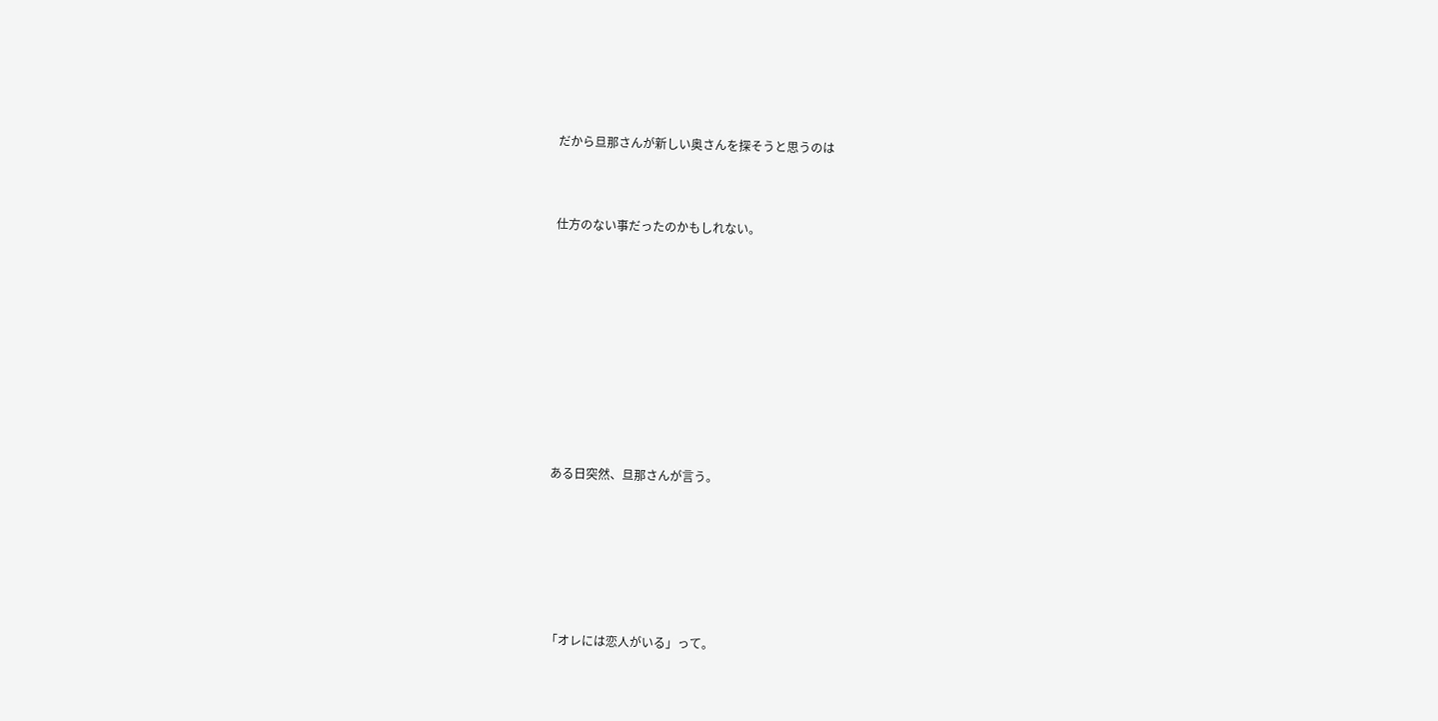だから旦那さんが新しい奥さんを探そうと思うのは



仕方のない事だったのかもしれない。











ある日突然、旦那さんが言う。







「オレには恋人がいる」って。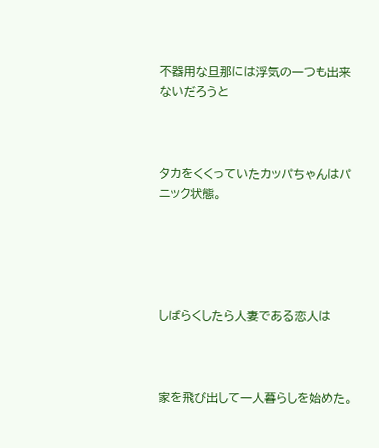不器用な旦那には浮気の一つも出来ないだろうと



タカをくくっていたカッパちゃんはパニック状態。





しばらくしたら人妻である恋人は



家を飛び出して一人暮らしを始めた。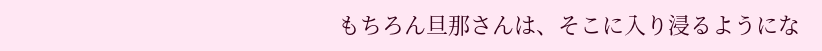もちろん旦那さんは、そこに入り浸るようにな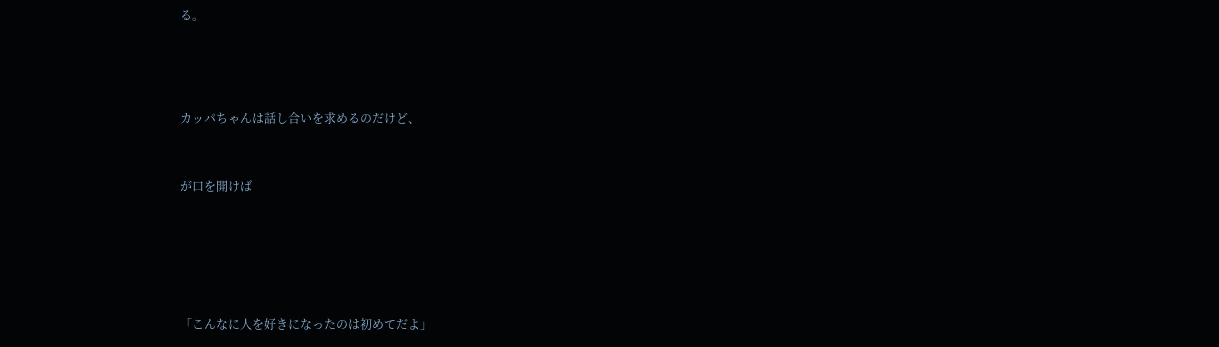る。





カッパちゃんは話し合いを求めるのだけど、



が口を開けば







「こんなに人を好きになったのは初めてだよ」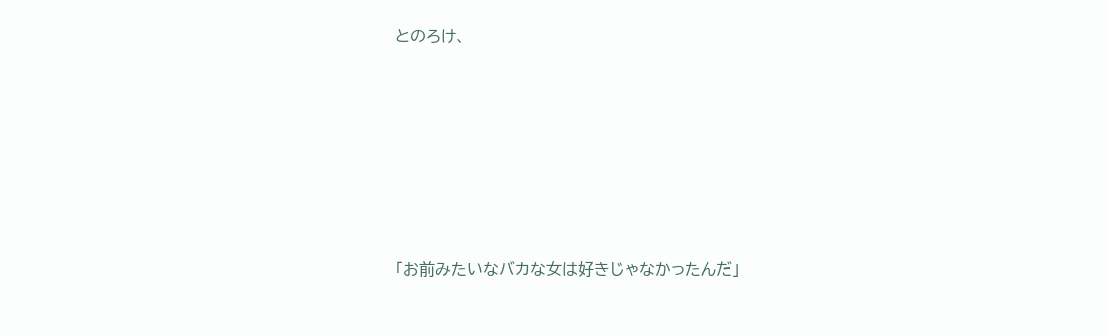とのろけ、







「お前みたいなバカな女は好きじゃなかったんだ」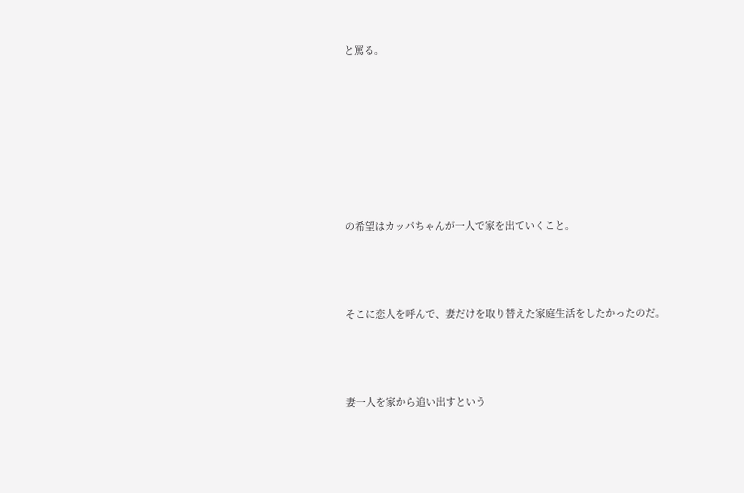と罵る。







の希望はカッパちゃんが一人で家を出ていくこと。



そこに恋人を呼んで、妻だけを取り替えた家庭生活をしたかったのだ。



妻一人を家から追い出すという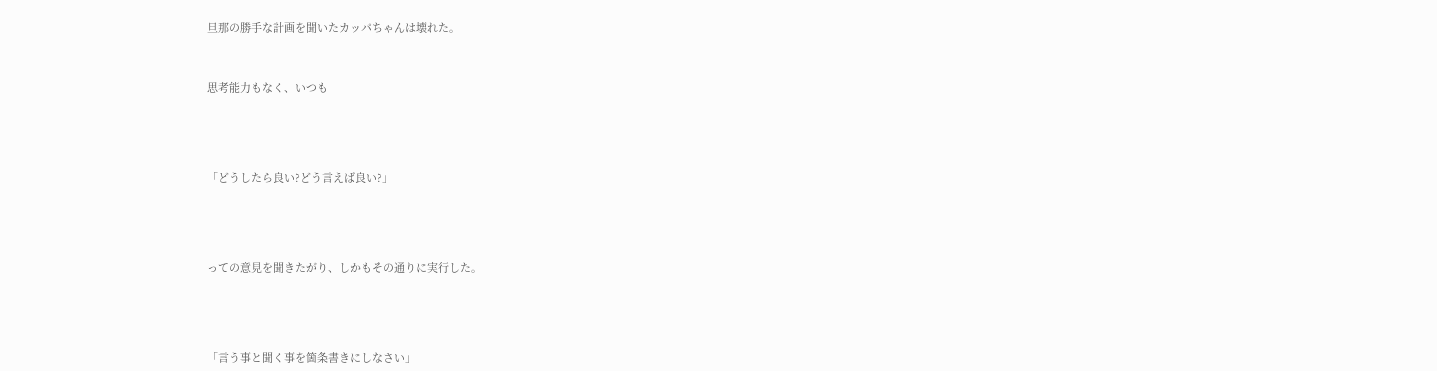旦那の勝手な計画を聞いたカッパちゃんは壊れた。



思考能力もなく、いつも





「どうしたら良い?どう言えば良い?」





っての意見を聞きたがり、しかもその通りに実行した。





「言う事と聞く事を箇条書きにしなさい」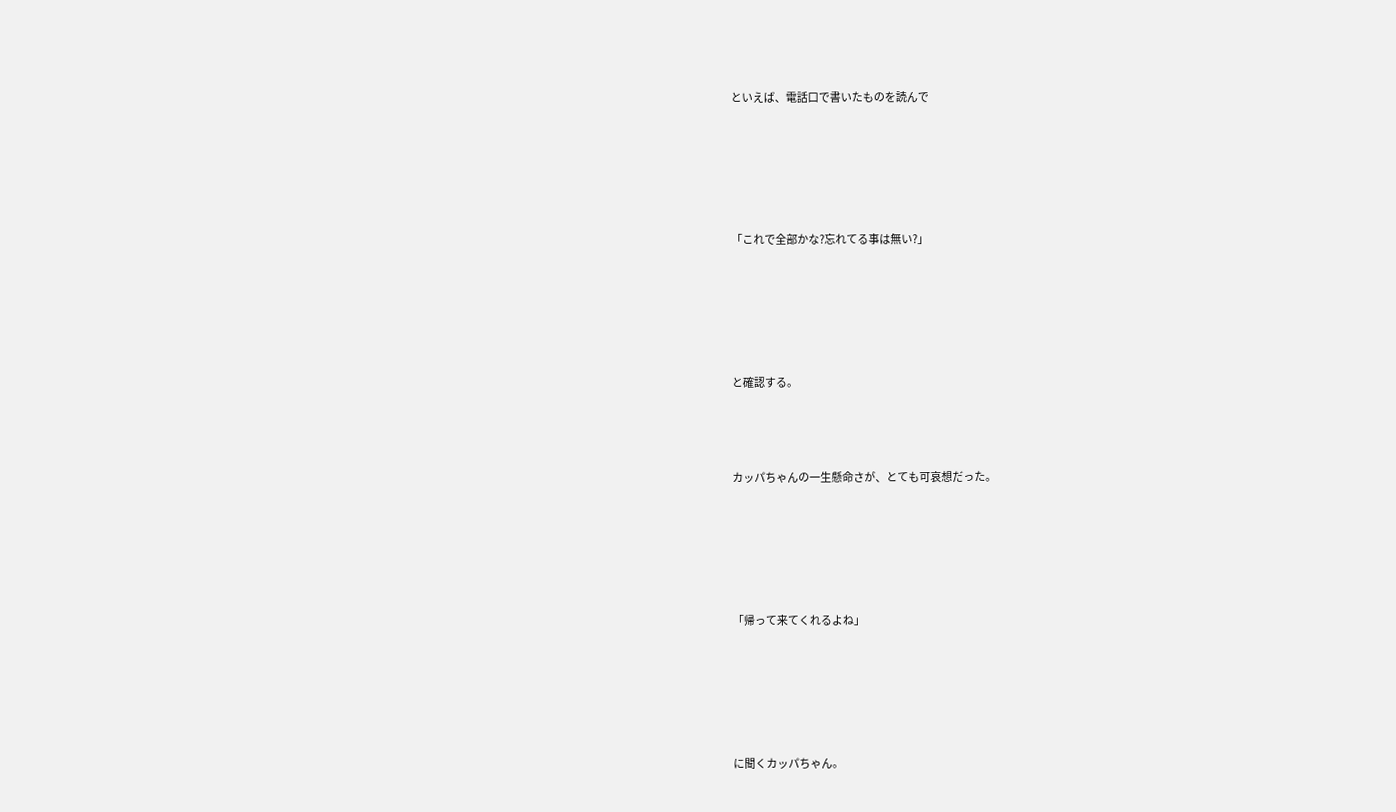といえば、電話口で書いたものを読んで





「これで全部かな?忘れてる事は無い?」





と確認する。



カッパちゃんの一生懸命さが、とても可哀想だった。





「帰って来てくれるよね」





に聞くカッパちゃん。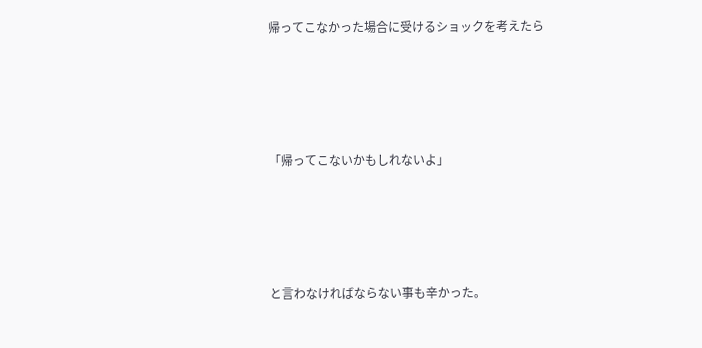帰ってこなかった場合に受けるショックを考えたら





「帰ってこないかもしれないよ」





と言わなければならない事も辛かった。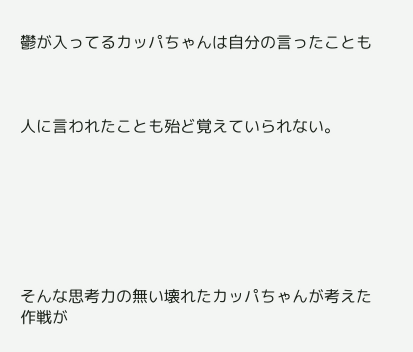鬱が入ってるカッパちゃんは自分の言ったことも



人に言われたことも殆ど覚えていられない。







そんな思考力の無い壊れたカッパちゃんが考えた作戦が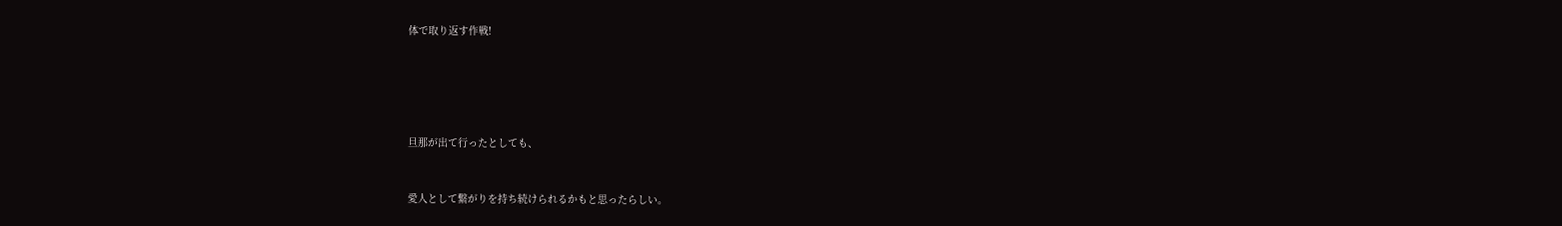体で取り返す作戦!







旦那が出て行ったとしても、



愛人として繋がりを持ち続けられるかもと思ったらしい。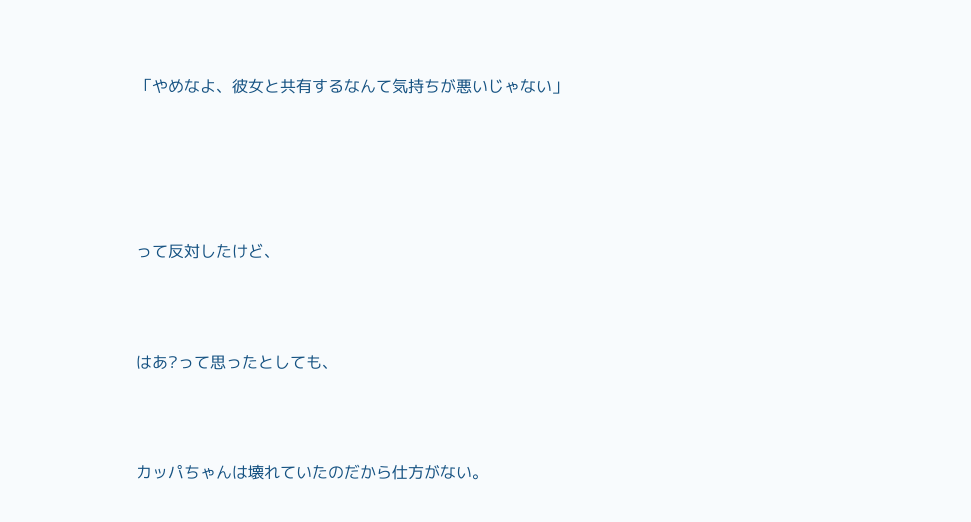「やめなよ、彼女と共有するなんて気持ちが悪いじゃない」





って反対したけど、



はあ?って思ったとしても、



カッパちゃんは壊れていたのだから仕方がない。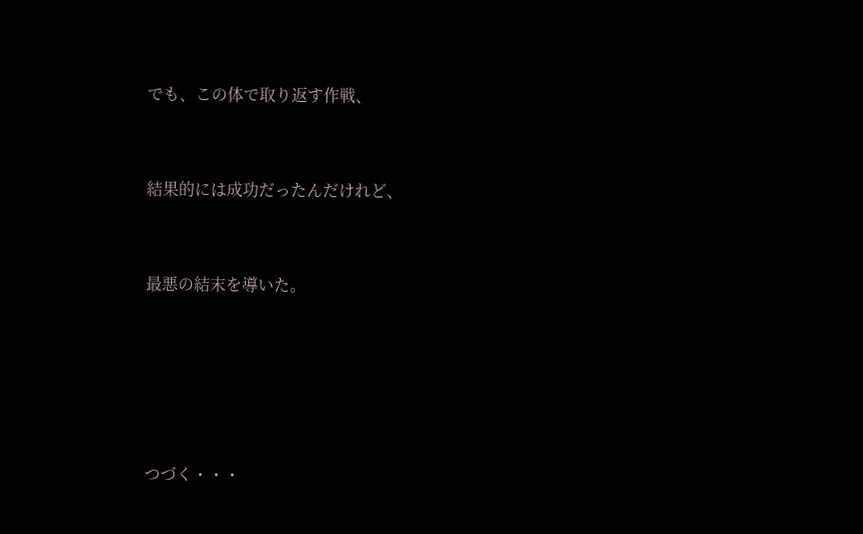でも、この体で取り返す作戦、



結果的には成功だったんだけれど、



最悪の結末を導いた。







つづく・・・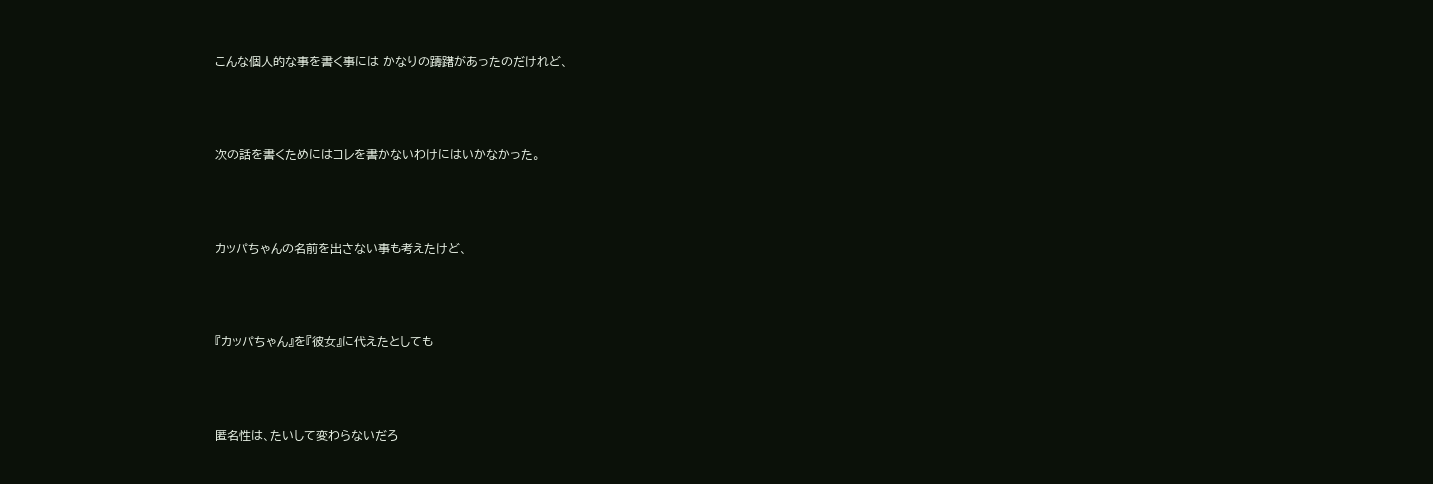こんな個人的な事を書く事には かなりの躊躇があったのだけれど、



次の話を書くためにはコレを書かないわけにはいかなかった。



カッパちゃんの名前を出さない事も考えたけど、



『カッパちゃん』を『彼女』に代えたとしても



匿名性は、たいして変わらないだろ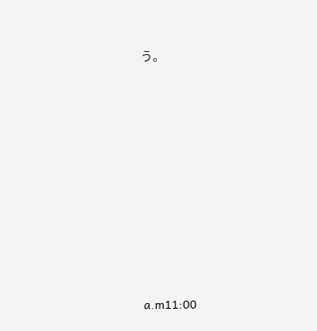う。









a.m11:00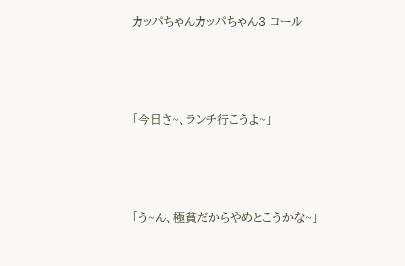カッパちゃんカッパちゃん3 コール





「今日さ~、ランチ行こうよ~」





「う~ん、極貧だからやめとこうかな~」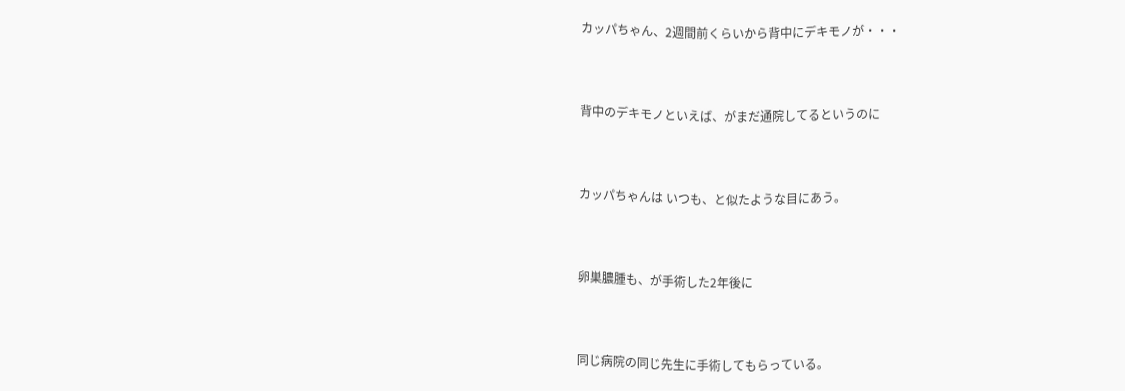カッパちゃん、2週間前くらいから背中にデキモノが・・・



背中のデキモノといえば、がまだ通院してるというのに



カッパちゃんは いつも、と似たような目にあう。



卵巣膿腫も、が手術した2年後に



同じ病院の同じ先生に手術してもらっている。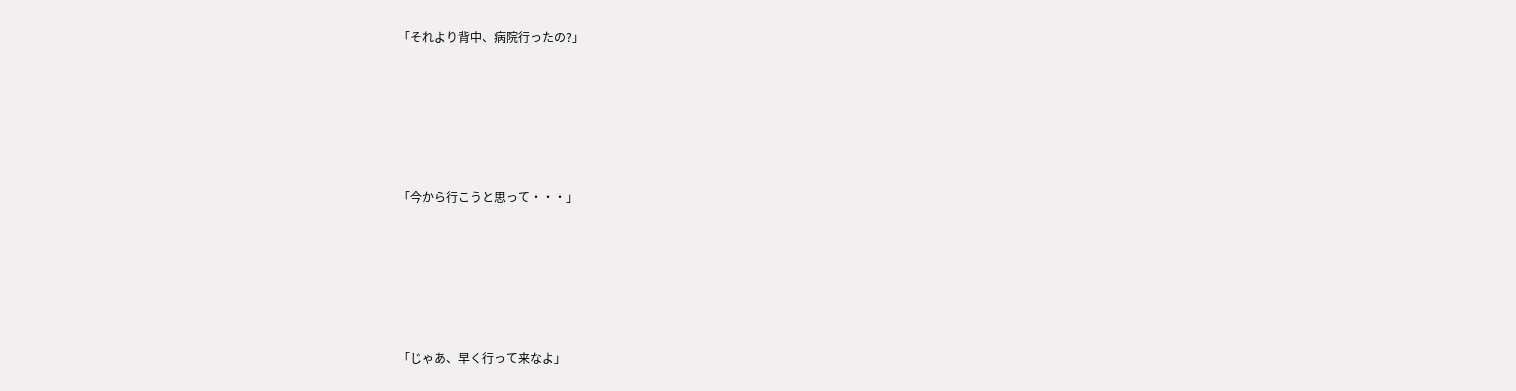「それより背中、病院行ったの?」





「今から行こうと思って・・・」





「じゃあ、早く行って来なよ」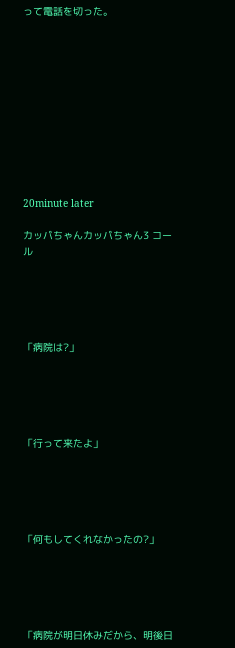って電話を切った。











20minute later

カッパちゃんカッパちゃん3 コール





「病院は?」





「行って来たよ」





「何もしてくれなかったの?」





「病院が明日休みだから、明後日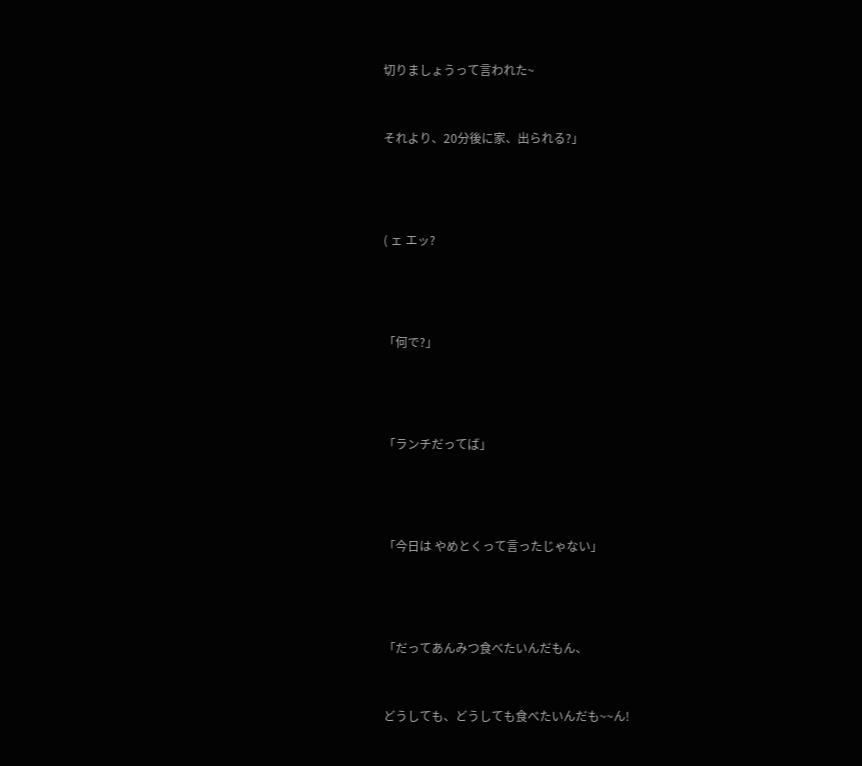切りましょうって言われた~



それより、20分後に家、出られる?」





( ェ エッ?





「何で?」





「ランチだってば」





「今日は やめとくって言ったじゃない」





「だってあんみつ食べたいんだもん、



どうしても、どうしても食べたいんだも~~ん!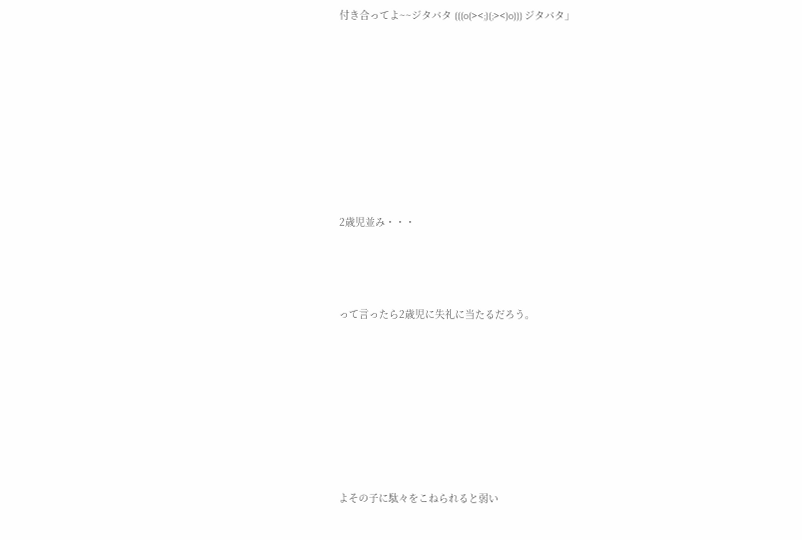付き合ってよ~~ジタバタ (((o(><;)(;><)o))) ジタバタ」








2歳児並み・・・



って言ったら2歳児に失礼に当たるだろう。







よその子に駄々をこねられると弱い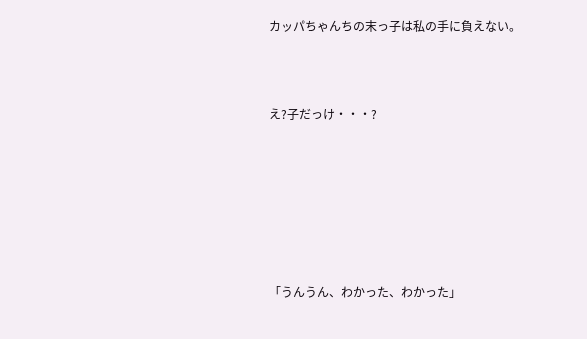カッパちゃんちの末っ子は私の手に負えない。



え?子だっけ・・・?







「うんうん、わかった、わかった」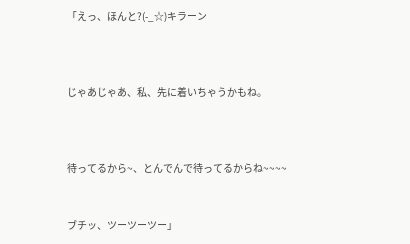「えっ、ほんと?(-_☆)キラーン



じゃあじゃあ、私、先に着いちゃうかもね。



待ってるから~、とんでんで待ってるからね~~~~


ブチッ、ツーツーツー」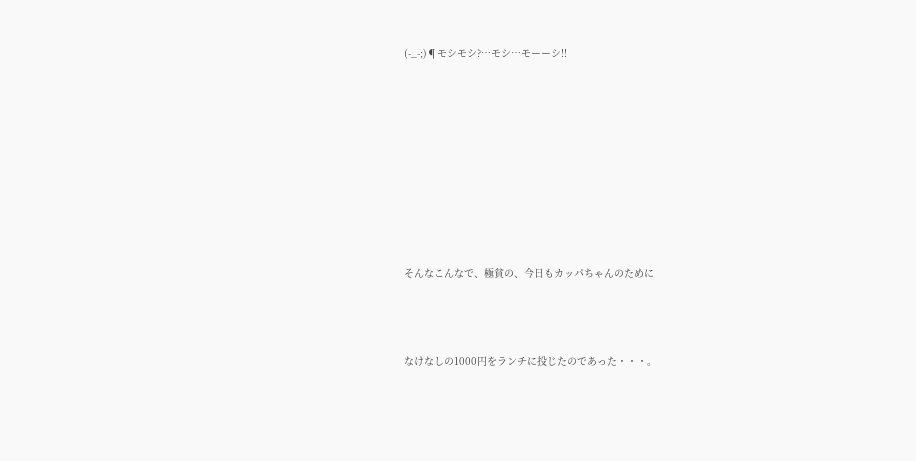(-_-;)¶モシモシ?…モシ…モーーシ!!









そんなこんなで、極貧の、今日もカッパちゃんのために



なけなしの1000円をランチに投じたのであった・・・。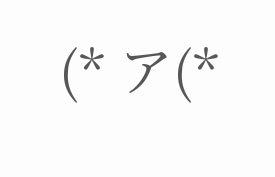(* ア(*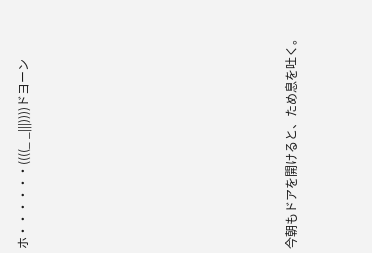ホ・・・・・・((((_ _|||))))ドヨーン













今朝もドアを開けると、ため息を吐く。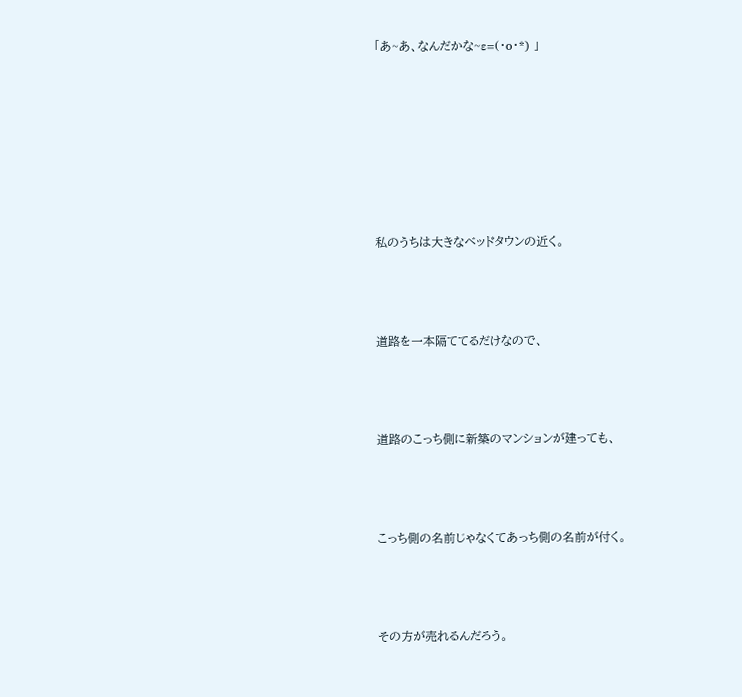「あ~あ、なんだかな~ε=(・o・*) 」







私のうちは大きなベッドタウンの近く。



道路を一本隔ててるだけなので、



道路のこっち側に新築のマンションが建っても、



こっち側の名前じゃなくてあっち側の名前が付く。



その方が売れるんだろう。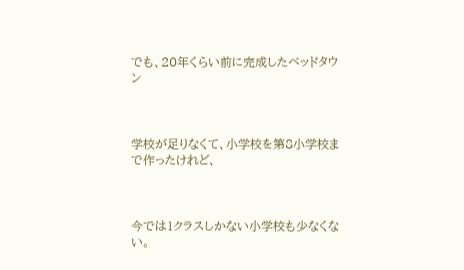でも、20年くらい前に完成したベッドタウン



学校が足りなくて、小学校を第8小学校まで作ったけれど、



今では1クラスしかない小学校も少なくない。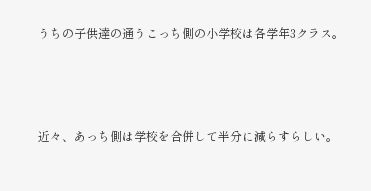うちの子供達の通うこっち側の小学校は各学年3クラス。



近々、あっち側は学校を合併して半分に減らすらしい。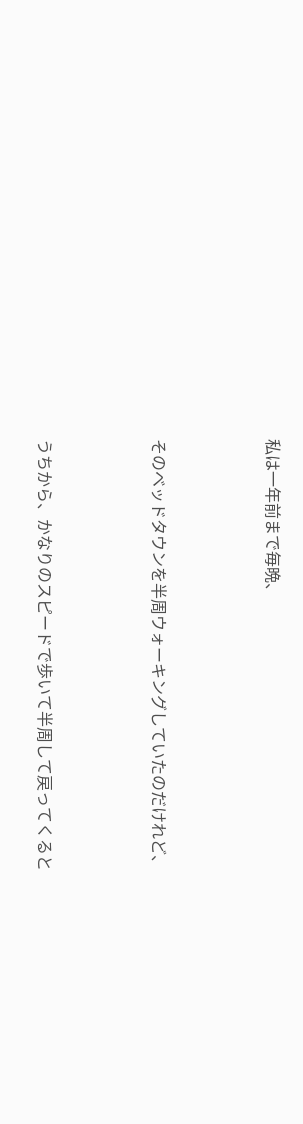私は一年前まで毎晩、



そのベッドタウンを半周ウォーキングしていたのだけれど、



うちから、かなりのスピードで歩いて半周して戻ってくると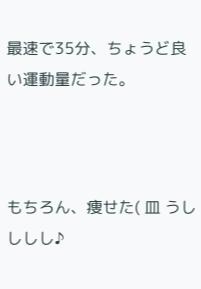最速で35分、ちょうど良い運動量だった。



もちろん、痩せた( 皿 うしししし♪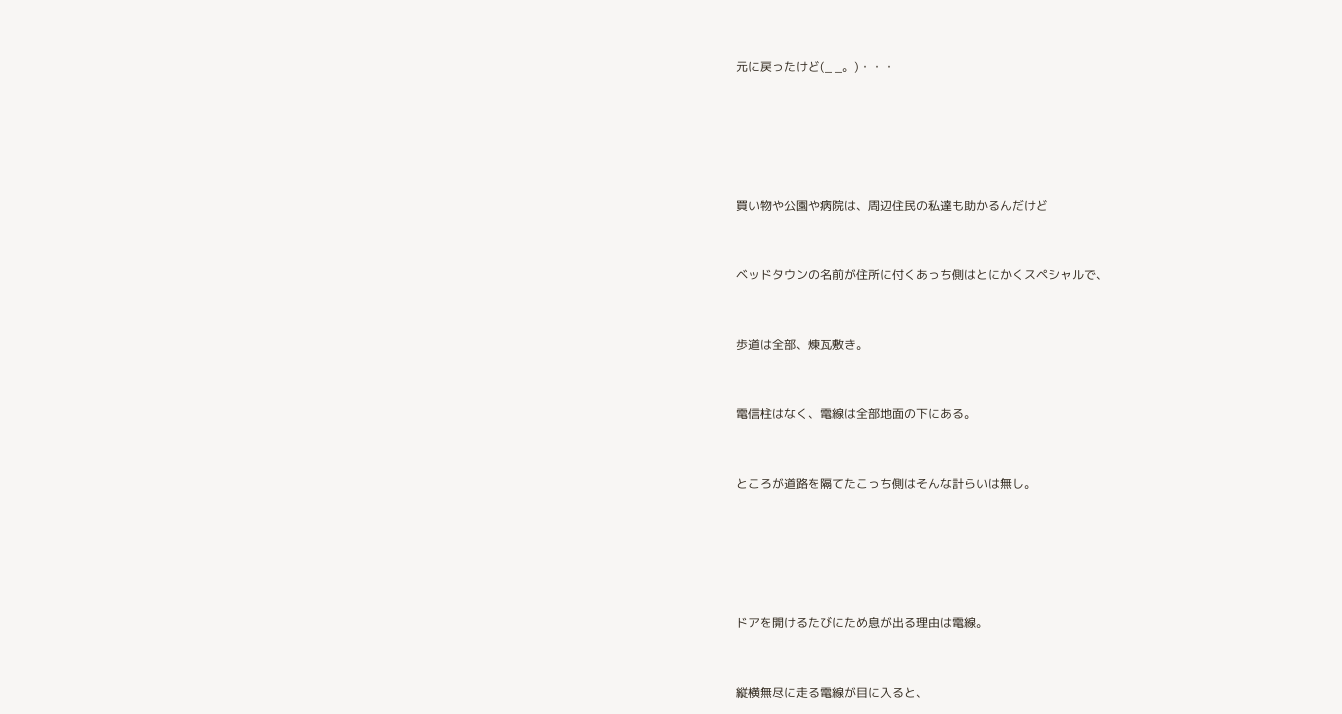元に戻ったけど(_ _。)・・・







買い物や公園や病院は、周辺住民の私達も助かるんだけど



ベッドタウンの名前が住所に付くあっち側はとにかくスペシャルで、



歩道は全部、煉瓦敷き。



電信柱はなく、電線は全部地面の下にある。



ところが道路を隔てたこっち側はそんな計らいは無し。







ドアを開けるたびにため息が出る理由は電線。



縦横無尽に走る電線が目に入ると、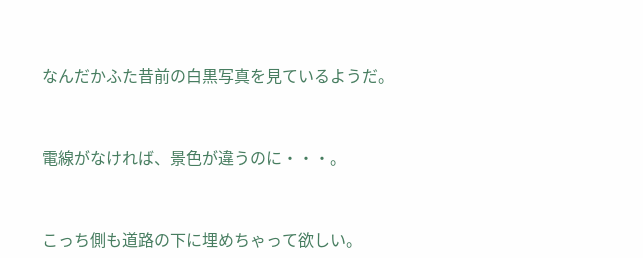なんだかふた昔前の白黒写真を見ているようだ。



電線がなければ、景色が違うのに・・・。



こっち側も道路の下に埋めちゃって欲しい。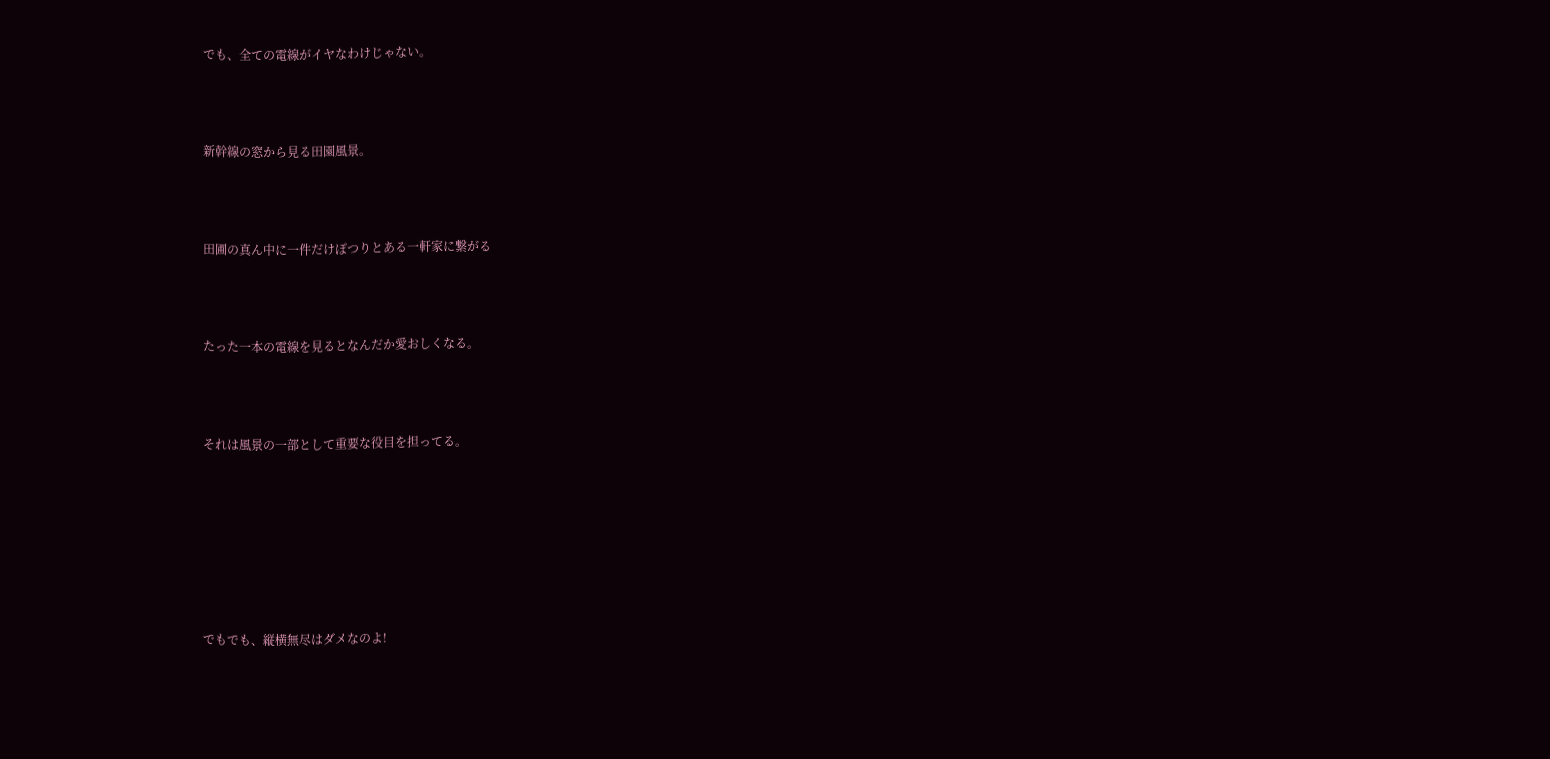でも、全ての電線がイヤなわけじゃない。



新幹線の窓から見る田園風景。



田圃の真ん中に一件だけぽつりとある一軒家に繋がる



たった一本の電線を見るとなんだか愛おしくなる。



それは風景の一部として重要な役目を担ってる。







でもでも、縦横無尽はダメなのよ!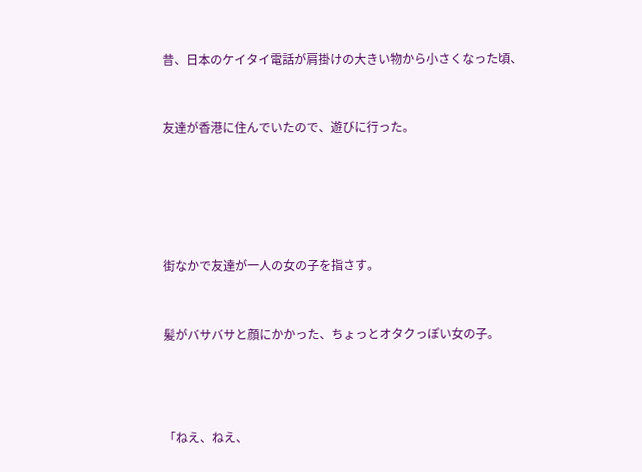昔、日本のケイタイ電話が肩掛けの大きい物から小さくなった頃、



友達が香港に住んでいたので、遊びに行った。







街なかで友達が一人の女の子を指さす。



髪がバサバサと顔にかかった、ちょっとオタクっぽい女の子。





「ねえ、ねえ、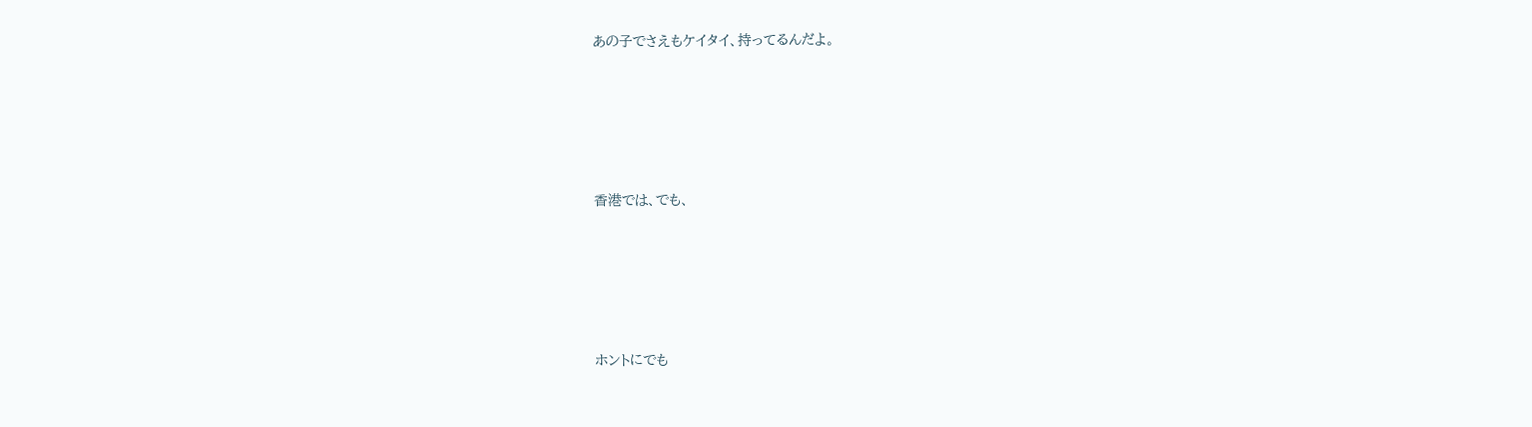あの子でさえもケイタイ、持ってるんだよ。





香港では、でも、





ホントにでも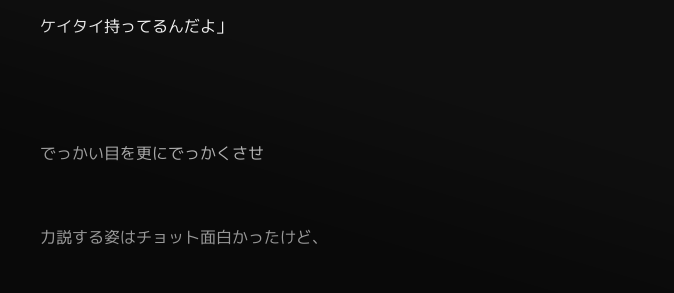ケイタイ持ってるんだよ」





でっかい目を更にでっかくさせ



力説する姿はチョット面白かったけど、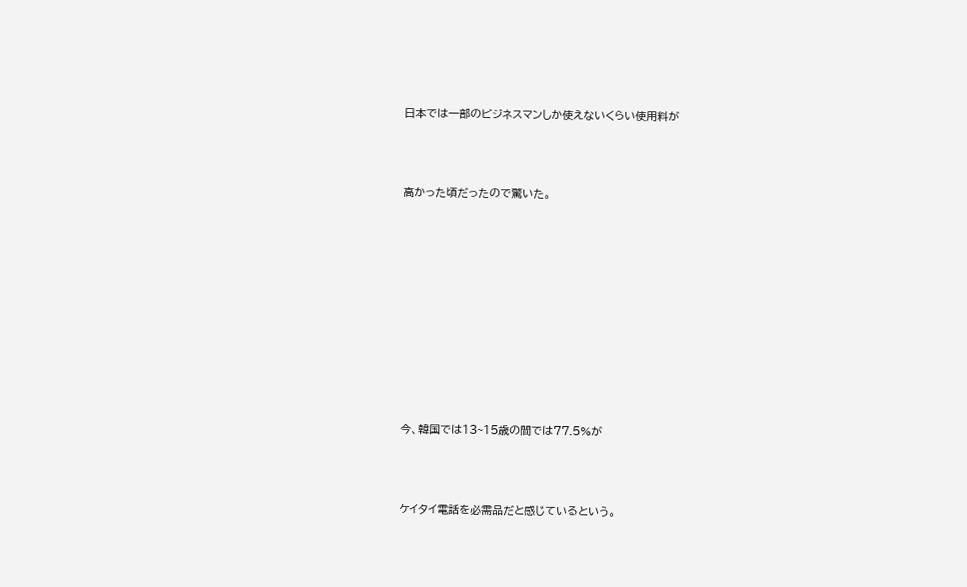日本では一部のビジネスマンしか使えないくらい使用料が



高かった頃だったので驚いた。











今、韓国では13~15歳の間では77.5%が



ケイタイ電話を必需品だと感じているという。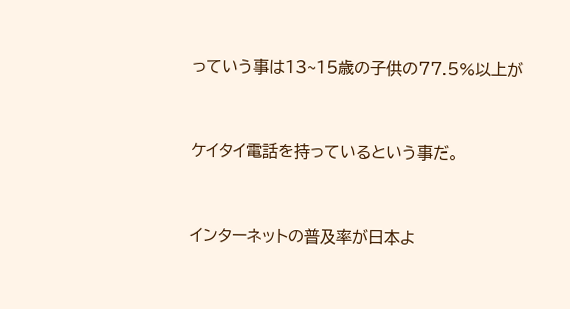っていう事は13~15歳の子供の77.5%以上が



ケイタイ電話を持っているという事だ。



インターネットの普及率が日本よ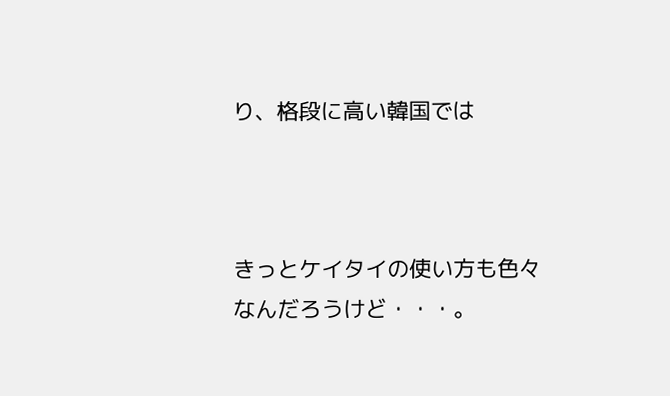り、格段に高い韓国では



きっとケイタイの使い方も色々なんだろうけど・・・。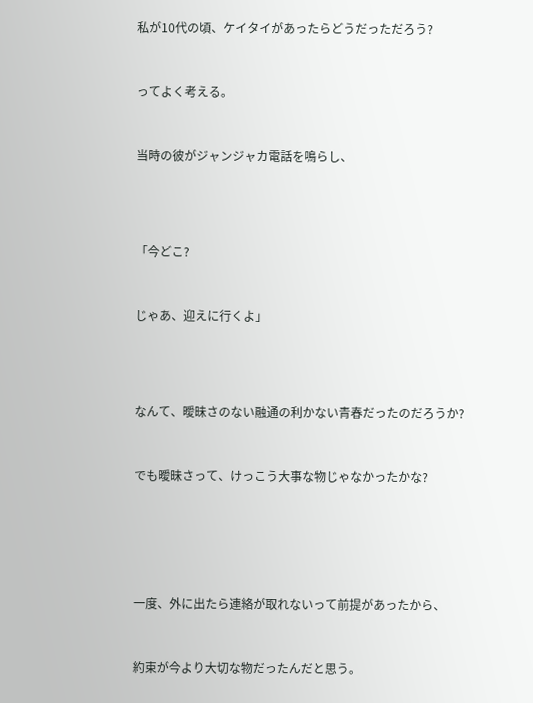私が10代の頃、ケイタイがあったらどうだっただろう?



ってよく考える。



当時の彼がジャンジャカ電話を鳴らし、





「今どこ?



じゃあ、迎えに行くよ」





なんて、曖昧さのない融通の利かない青春だったのだろうか?



でも曖昧さって、けっこう大事な物じゃなかったかな?







一度、外に出たら連絡が取れないって前提があったから、



約束が今より大切な物だったんだと思う。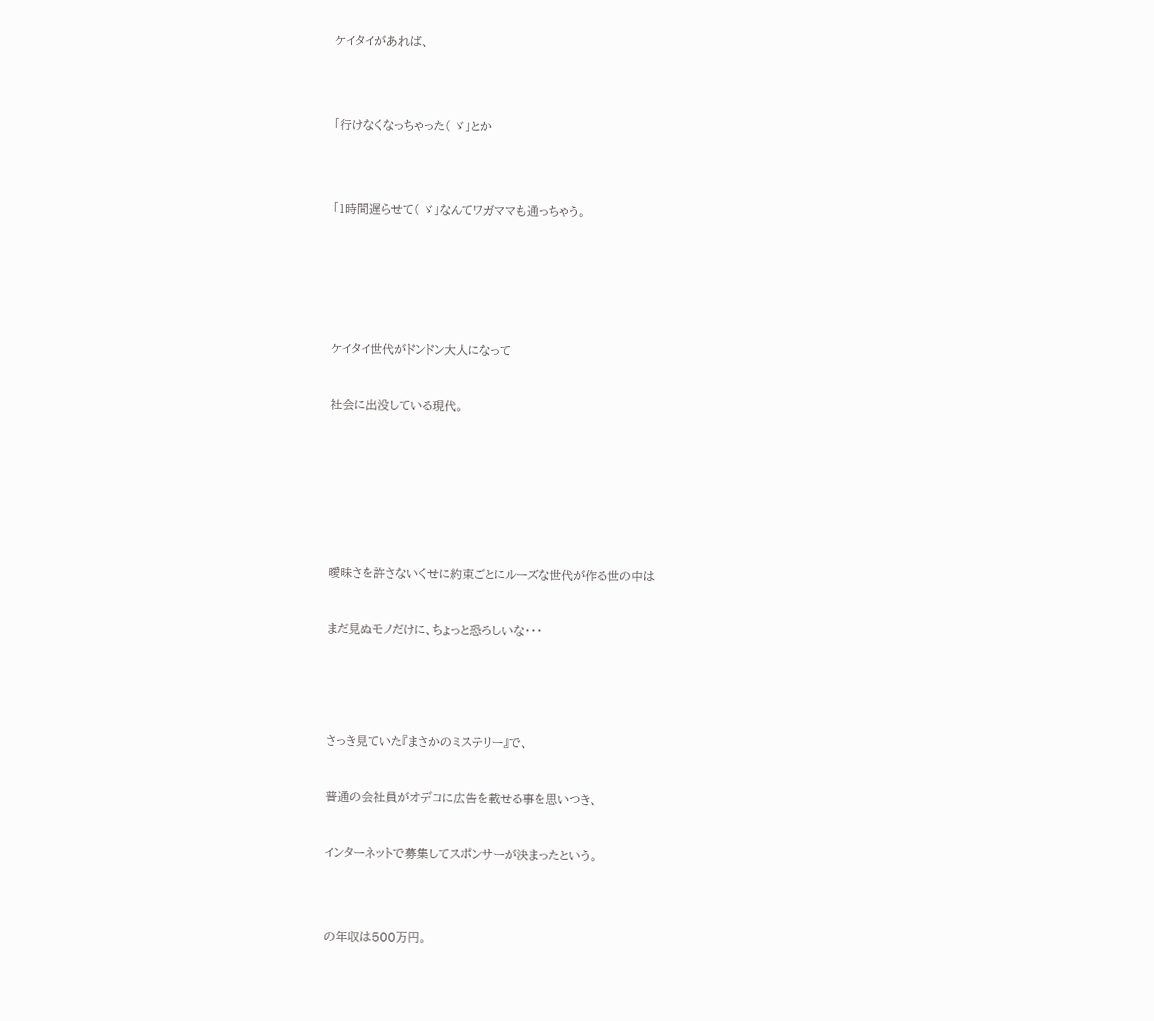ケイタイがあれば、





「行けなくなっちゃった( ゞ」とか





「1時間遅らせて( ゞ」なんてワガママも通っちゃう。









ケイタイ世代がドンドン大人になって



社会に出没している現代。











曖昧さを許さないくせに約束ごとにルーズな世代が作る世の中は



まだ見ぬモノだけに、ちょっと恐ろしいな・・・







さっき見ていた『まさかのミステリー』で、



普通の会社員がオデコに広告を載せる事を思いつき、



インターネットで募集してスポンサーが決まったという。





の年収は500万円。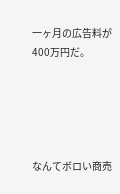一ヶ月の広告料が400万円だ。





なんてボロい商売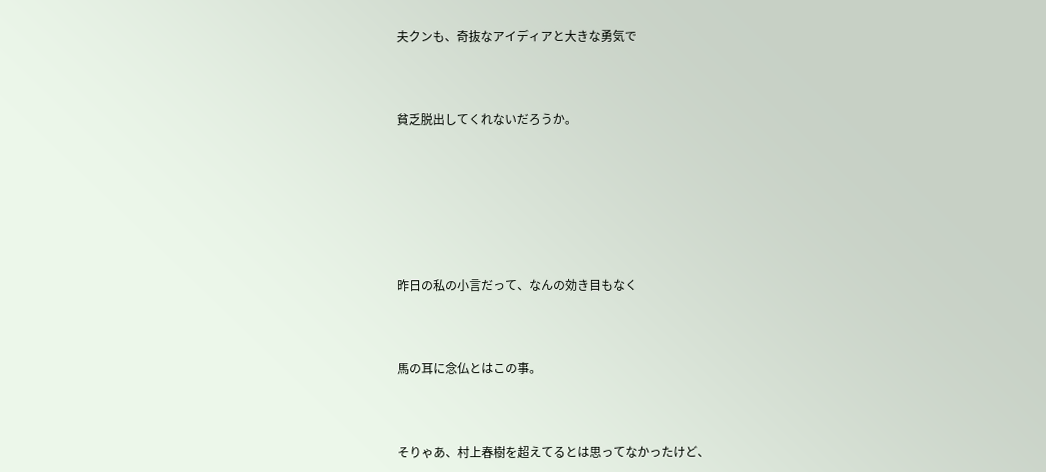夫クンも、奇抜なアイディアと大きな勇気で



貧乏脱出してくれないだろうか。







昨日の私の小言だって、なんの効き目もなく



馬の耳に念仏とはこの事。



そりゃあ、村上春樹を超えてるとは思ってなかったけど、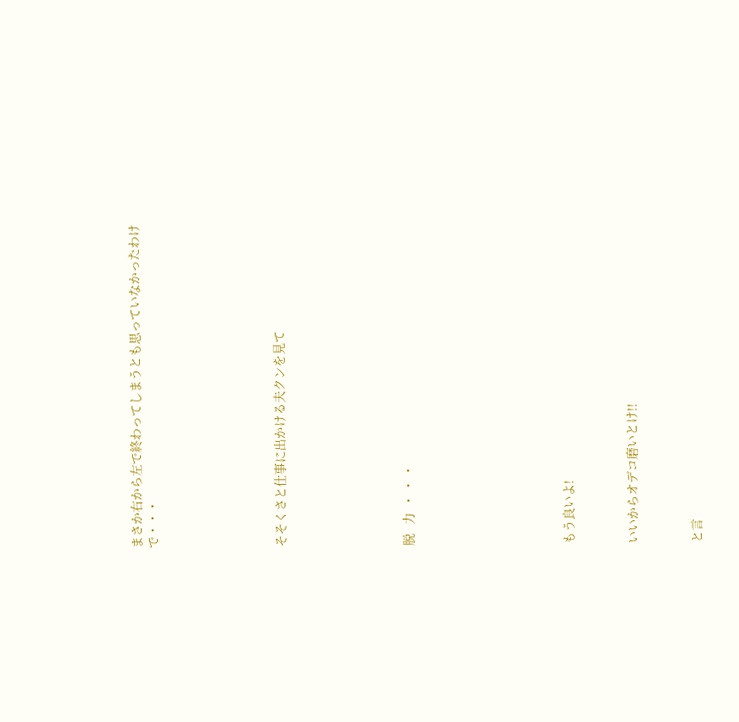まさか右から左で終わってしまうとも思っていなかったわけで・・・







そそくさと仕事に出かける夫クンを見て







脱   力  ・ ・ ・









もう良いよ!



いいからオデコ磨いとけ!!



と言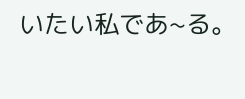いたい私であ~る。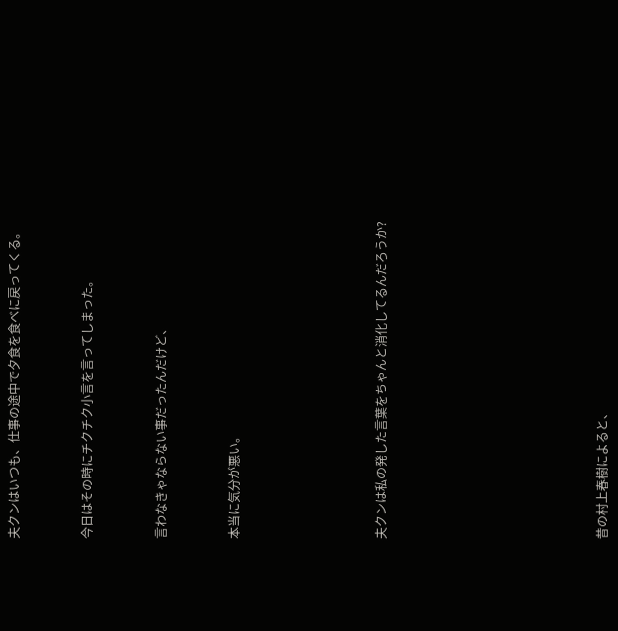夫クンはいつも、仕事の途中で夕食を食べに戻ってくる。



今日はその時にチクチク小言を言ってしまった。



言わなきゃならない事だったんだけど、



本当に気分が悪い。







夫クンは私の発した言葉をちゃんと消化してるんだろうか?











昔の村上春樹によると、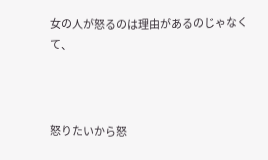女の人が怒るのは理由があるのじゃなくて、



怒りたいから怒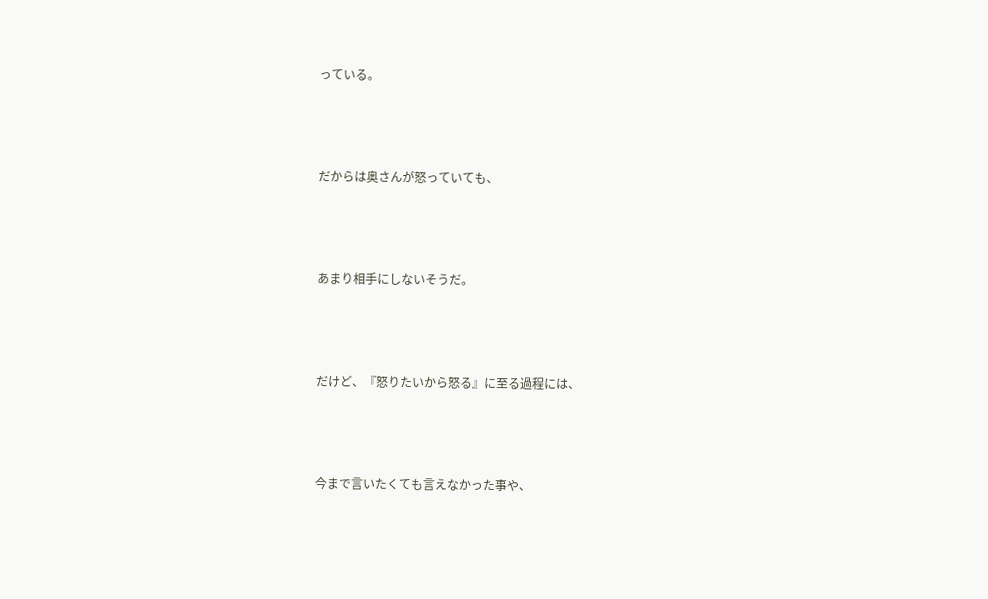っている。



だからは奥さんが怒っていても、



あまり相手にしないそうだ。



だけど、『怒りたいから怒る』に至る過程には、



今まで言いたくても言えなかった事や、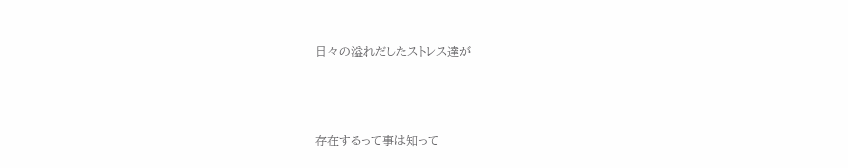日々の溢れだしたストレス達が



存在するって事は知って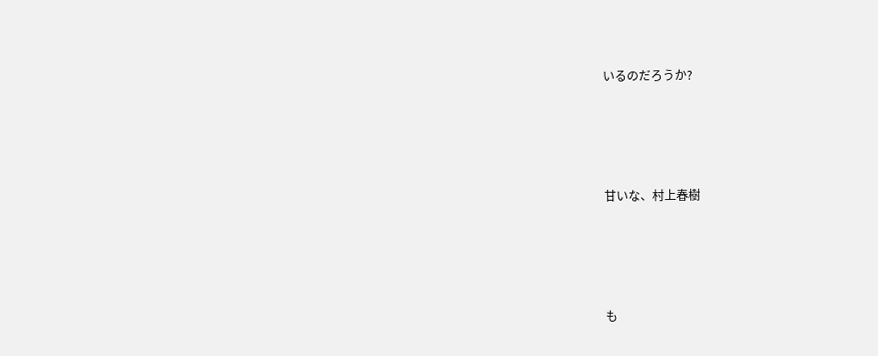いるのだろうか?







甘いな、村上春樹







も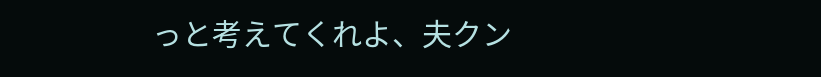っと考えてくれよ、夫クン